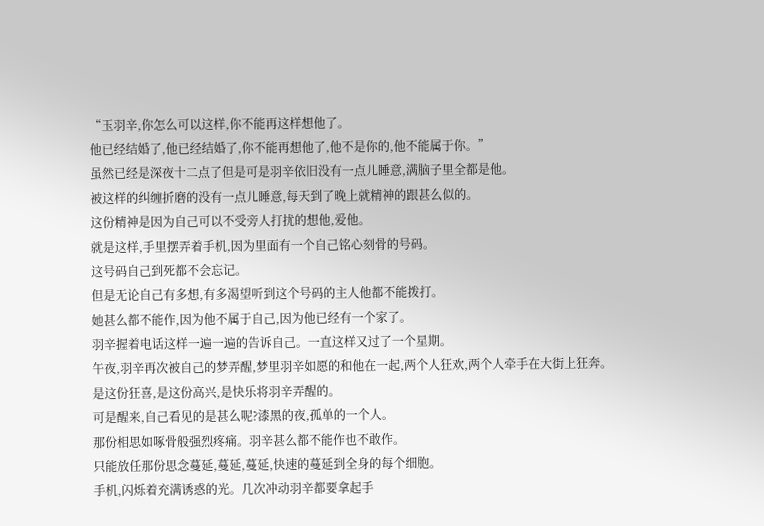“玉羽辛,你怎么可以这样,你不能再这样想他了。
他已经结婚了,他已经结婚了,你不能再想他了,他不是你的,他不能属于你。”
虽然已经是深夜十二点了但是可是羽辛依旧没有一点儿睡意,满脑子里全都是他。
被这样的纠缠折磨的没有一点儿睡意,每天到了晚上就精神的跟甚么似的。
这份精神是因为自己可以不受旁人打扰的想他,爱他。
就是这样,手里摆弄着手机,因为里面有一个自己铭心刻骨的号码。
这号码自己到死都不会忘记。
但是无论自己有多想,有多渴望听到这个号码的主人他都不能拨打。
她甚么都不能作,因为他不属于自己,因为他已经有一个家了。
羽辛握着电话这样一遍一遍的告诉自己。一直这样又过了一个星期。
午夜,羽辛再次被自己的梦弄醒,梦里羽辛如愿的和他在一起,两个人狂欢,两个人牵手在大街上狂奔。
是这份狂喜,是这份高兴,是快乐将羽辛弄醒的。
可是醒来,自己看见的是甚么呢?漆黑的夜,孤单的一个人。
那份相思如啄骨般强烈疼痛。羽辛甚么都不能作也不敢作。
只能放任那份思念蔓延,蔓延,蔓延,快速的蔓延到全身的每个细胞。
手机,闪烁着充满诱惑的光。几次冲动羽辛都要拿起手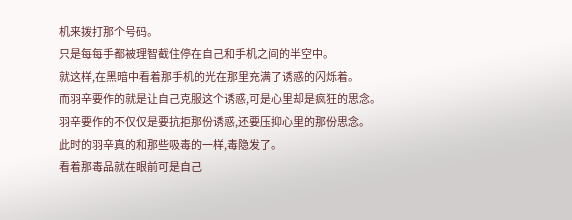机来拨打那个号码。
只是每每手都被理智截住停在自己和手机之间的半空中。
就这样,在黑暗中看着那手机的光在那里充满了诱惑的闪烁着。
而羽辛要作的就是让自己克服这个诱惑,可是心里却是疯狂的思念。
羽辛要作的不仅仅是要抗拒那份诱惑,还要压抑心里的那份思念。
此时的羽辛真的和那些吸毒的一样,毒隐发了。
看着那毒品就在眼前可是自己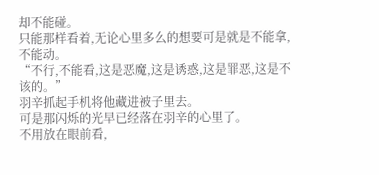却不能碰。
只能那样看着,无论心里多么的想要可是就是不能拿,不能动。
“不行,不能看,这是恶魔,这是诱惑,这是罪恶,这是不该的。”
羽辛抓起手机将他藏进被子里去。
可是那闪烁的光早已经落在羽辛的心里了。
不用放在眼前看,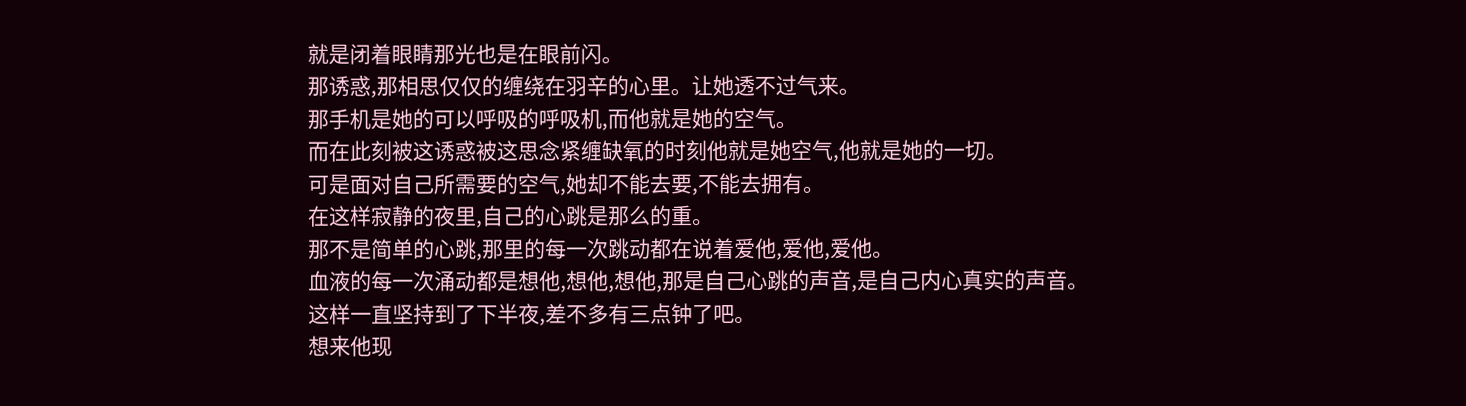就是闭着眼睛那光也是在眼前闪。
那诱惑,那相思仅仅的缠绕在羽辛的心里。让她透不过气来。
那手机是她的可以呼吸的呼吸机,而他就是她的空气。
而在此刻被这诱惑被这思念紧缠缺氧的时刻他就是她空气,他就是她的一切。
可是面对自己所需要的空气,她却不能去要,不能去拥有。
在这样寂静的夜里,自己的心跳是那么的重。
那不是简单的心跳,那里的每一次跳动都在说着爱他,爱他,爱他。
血液的每一次涌动都是想他,想他,想他,那是自己心跳的声音,是自己内心真实的声音。
这样一直坚持到了下半夜,差不多有三点钟了吧。
想来他现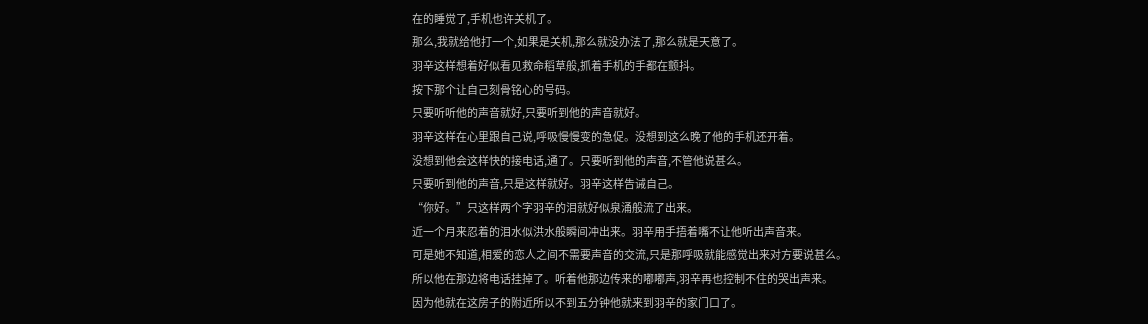在的睡觉了,手机也许关机了。
那么,我就给他打一个,如果是关机,那么就没办法了,那么就是天意了。
羽辛这样想着好似看见救命稻草般,抓着手机的手都在颤抖。
按下那个让自己刻骨铭心的号码。
只要听听他的声音就好,只要听到他的声音就好。
羽辛这样在心里跟自己说,呼吸慢慢变的急促。没想到这么晚了他的手机还开着。
没想到他会这样快的接电话,通了。只要听到他的声音,不管他说甚么。
只要听到他的声音,只是这样就好。羽辛这样告诫自己。
“你好。”只这样两个字羽辛的泪就好似泉涌般流了出来。
近一个月来忍着的泪水似洪水般瞬间冲出来。羽辛用手捂着嘴不让他听出声音来。
可是她不知道,相爱的恋人之间不需要声音的交流,只是那呼吸就能感觉出来对方要说甚么。
所以他在那边将电话挂掉了。听着他那边传来的嘟嘟声,羽辛再也控制不住的哭出声来。
因为他就在这房子的附近所以不到五分钟他就来到羽辛的家门口了。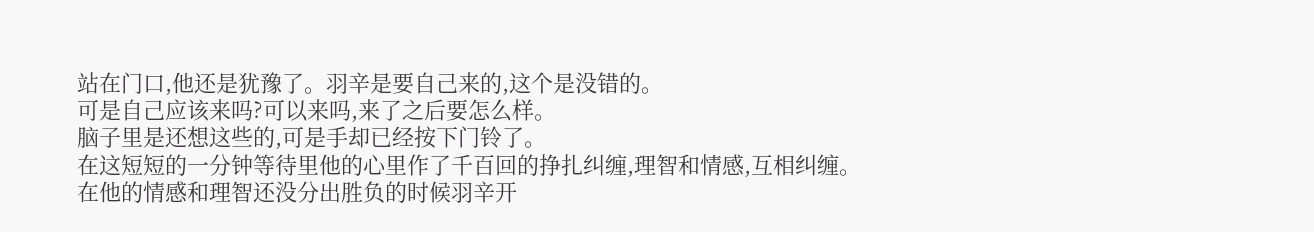站在门口,他还是犹豫了。羽辛是要自己来的,这个是没错的。
可是自己应该来吗?可以来吗,来了之后要怎么样。
脑子里是还想这些的,可是手却已经按下门铃了。
在这短短的一分钟等待里他的心里作了千百回的挣扎纠缠,理智和情感,互相纠缠。
在他的情感和理智还没分出胜负的时候羽辛开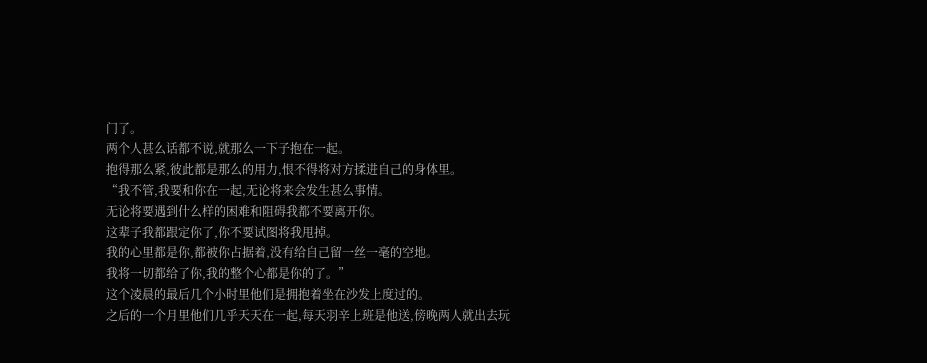门了。
两个人甚么话都不说,就那么一下子抱在一起。
抱得那么紧,彼此都是那么的用力,恨不得将对方揉进自己的身体里。
“我不管,我要和你在一起,无论将来会发生甚么事情。
无论将要遇到什么样的困难和阻碍我都不要离开你。
这辈子我都跟定你了,你不要试图将我甩掉。
我的心里都是你,都被你占据着,没有给自己留一丝一毫的空地。
我将一切都给了你,我的整个心都是你的了。”
这个凌晨的最后几个小时里他们是拥抱着坐在沙发上度过的。
之后的一个月里他们几乎天天在一起,每天羽辛上班是他送,傍晚两人就出去玩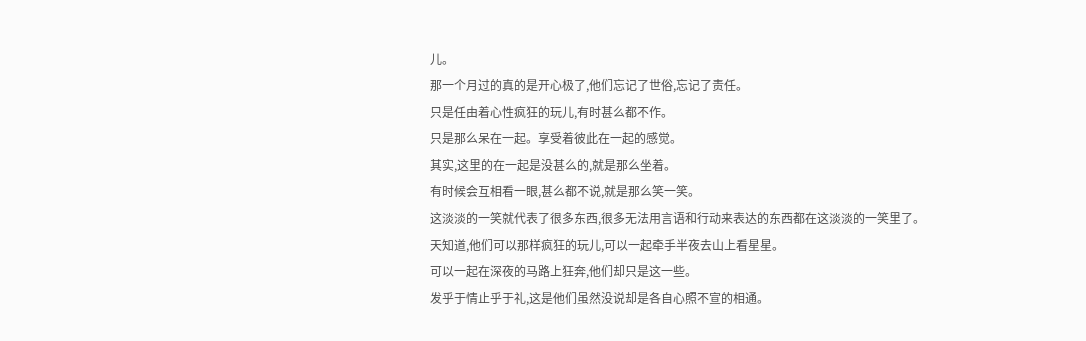儿。
那一个月过的真的是开心极了,他们忘记了世俗,忘记了责任。
只是任由着心性疯狂的玩儿,有时甚么都不作。
只是那么呆在一起。享受着彼此在一起的感觉。
其实,这里的在一起是没甚么的,就是那么坐着。
有时候会互相看一眼,甚么都不说,就是那么笑一笑。
这淡淡的一笑就代表了很多东西,很多无法用言语和行动来表达的东西都在这淡淡的一笑里了。
天知道,他们可以那样疯狂的玩儿,可以一起牵手半夜去山上看星星。
可以一起在深夜的马路上狂奔,他们却只是这一些。
发乎于情止乎于礼,这是他们虽然没说却是各自心照不宣的相通。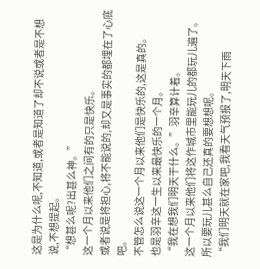这是为什么呢,不知道,或者是知道了却不说或者是不想说,不想提起。
“想甚么呢?出甚么神。”
这一个月以来他们之间有的只是快乐。
或者说是将担心,将不能说的,却又是事实的都埋在了心底吧。
不管怎么说这一个月以来他们是快乐的,这是真的。
也是羽辛这一生以来最快乐的一个月。
“我在想我们明天干什么。”羽辛算计着。
这一个月以来他们将这作城市里能玩儿的都玩儿遍了。
所以要玩儿甚么自己还真的要想想呢。
“我们明天就在家吧,我看天气预报了,明天下雨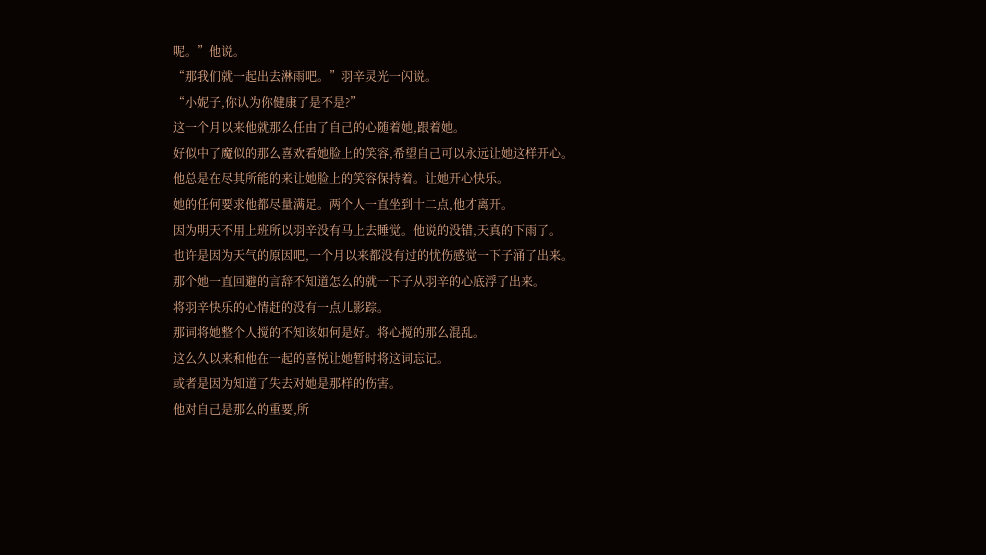呢。”他说。
“那我们就一起出去淋雨吧。”羽辛灵光一闪说。
“小妮子,你认为你健康了是不是?”
这一个月以来他就那么任由了自己的心随着她,跟着她。
好似中了魔似的那么喜欢看她脸上的笑容,希望自己可以永远让她这样开心。
他总是在尽其所能的来让她脸上的笑容保持着。让她开心快乐。
她的任何要求他都尽量满足。两个人一直坐到十二点,他才离开。
因为明天不用上班所以羽辛没有马上去睡觉。他说的没错,天真的下雨了。
也许是因为天气的原因吧,一个月以来都没有过的忧伤感觉一下子涌了出来。
那个她一直回避的言辞不知道怎么的就一下子从羽辛的心底浮了出来。
将羽辛快乐的心情赶的没有一点儿影踪。
那词将她整个人搅的不知该如何是好。将心搅的那么混乱。
这么久以来和他在一起的喜悦让她暂时将这词忘记。
或者是因为知道了失去对她是那样的伤害。
他对自己是那么的重要,所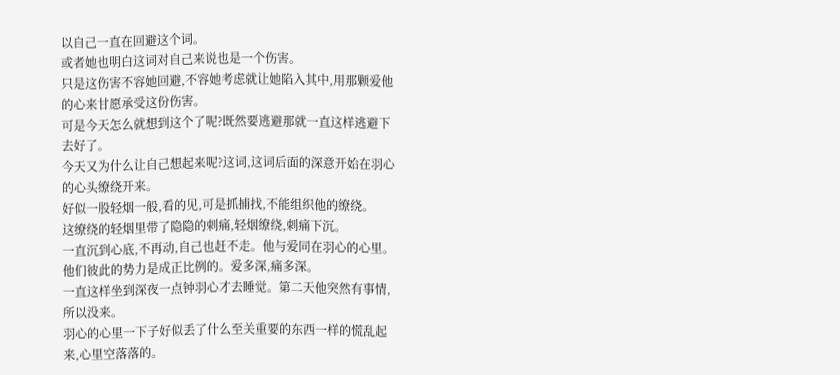以自己一直在回避这个词。
或者她也明白这词对自己来说也是一个伤害。
只是这伤害不容她回避,不容她考虑就让她陷入其中,用那颗爱他的心来甘愿承受这份伤害。
可是今天怎么就想到这个了呢?既然要逃避那就一直这样逃避下去好了。
今天又为什么让自己想起来呢?这词,这词后面的深意开始在羽心的心头缭绕开来。
好似一股轻烟一般,看的见,可是抓捕找,不能组织他的缭绕。
这缭绕的轻烟里带了隐隐的刺痛,轻烟缭绕,刺痛下沉。
一直沉到心底,不再动,自己也赶不走。他与爱同在羽心的心里。
他们彼此的势力是成正比例的。爱多深,痛多深。
一直这样坐到深夜一点钟羽心才去睡觉。第二天他突然有事情,所以没来。
羽心的心里一下子好似丢了什么至关重要的东西一样的慌乱起来,心里空落落的。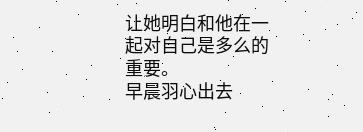让她明白和他在一起对自己是多么的重要。
早晨羽心出去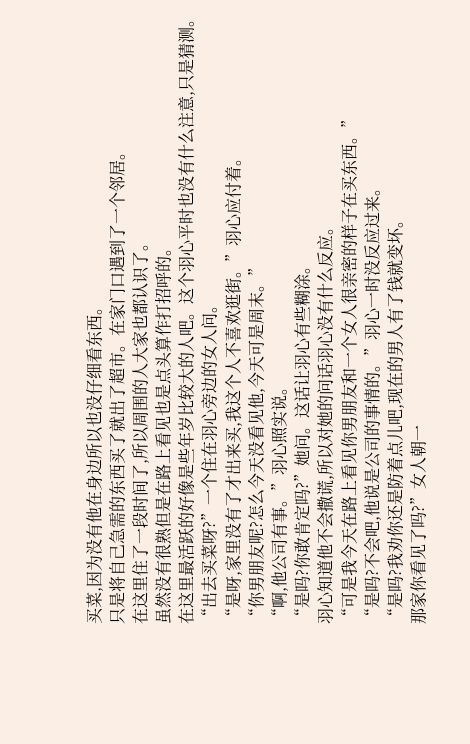买菜,因为没有他在身边所以也没仔细看东西。
只是将自己急需的东西买了就出了超市。在家门口遇到了一个邻居。
在这里住了一段时间了,所以周围的人大家也都认识了。
虽然没有很熟但是在路上看见也是点头算作打招呼的。
在这里最活跃的好像是些年岁比较大的人吧。这个羽心平时也没有什么注意,只是猜测。
“出去买菜呀?”一个住在羽心旁边的女人问。
“是呀,家里没有了才出来买,我这个人不喜欢逛街。”羽心应付着。
“你男朋友呢?怎么今天没看见他,今天可是周末。”
“啊,他公司有事。”羽心照实说。
“是吗?你敢肯定吗?”她问。这话让羽心有些糊涂。
羽心知道他不会撒谎,所以对她的问话羽心没有什么反应。
“可是我今天在路上看见你男朋友和一个女人很亲密的样子在买东西。”
“是吗?不会吧,他说是公司的事情的。”羽心一时没反应过来。
“是吗?我劝你还是防着点儿吧,现在的男人有了钱就变坏。
那家你看见了吗?”女人朝一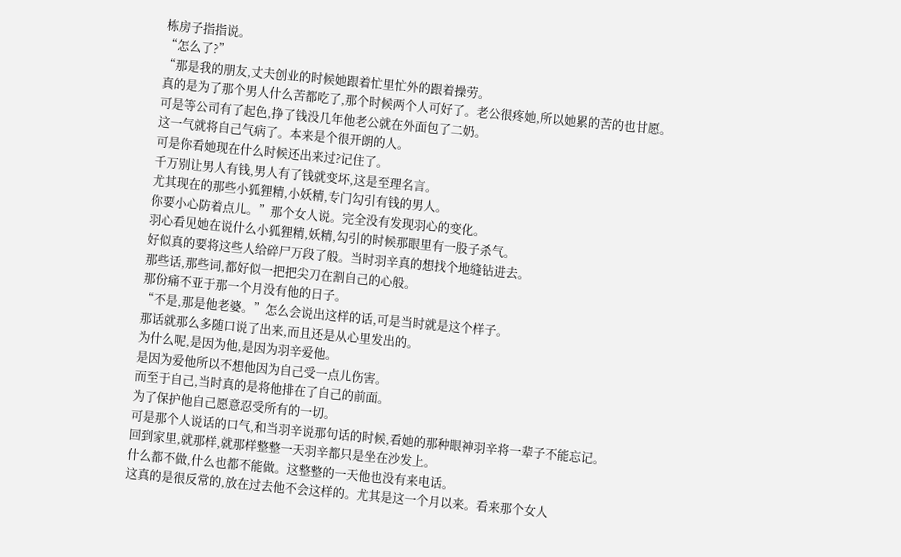栋房子指指说。
“怎么了?”
“那是我的朋友,丈夫创业的时候她跟着忙里忙外的跟着操劳。
真的是为了那个男人什么苦都吃了,那个时候两个人可好了。老公很疼她,所以她累的苦的也甘愿。
可是等公司有了起色,挣了钱没几年他老公就在外面包了二奶。
这一气就将自己气病了。本来是个很开朗的人。
可是你看她现在什么时候还出来过?记住了。
千万别让男人有钱,男人有了钱就变坏,这是至理名言。
尤其现在的那些小狐狸精,小妖精,专门勾引有钱的男人。
你要小心防着点儿。”那个女人说。完全没有发现羽心的变化。
羽心看见她在说什么小狐狸精,妖精,勾引的时候那眼里有一股子杀气。
好似真的要将这些人给碎尸万段了般。当时羽辛真的想找个地缝钻进去。
那些话,那些词,都好似一把把尖刀在割自己的心般。
那份痛不亚于那一个月没有他的日子。
“不是,那是他老婆。”怎么会说出这样的话,可是当时就是这个样子。
那话就那么多随口说了出来,而且还是从心里发出的。
为什么呢,是因为他,是因为羽辛爱他。
是因为爱他所以不想他因为自己受一点儿伤害。
而至于自己,当时真的是将他排在了自己的前面。
为了保护他自己愿意忍受所有的一切。
可是那个人说话的口气,和当羽辛说那句话的时候,看她的那种眼神羽辛将一辈子不能忘记。
回到家里,就那样,就那样整整一天羽辛都只是坐在沙发上。
什么都不做,什么也都不能做。这整整的一天他也没有来电话。
这真的是很反常的,放在过去他不会这样的。尤其是这一个月以来。看来那个女人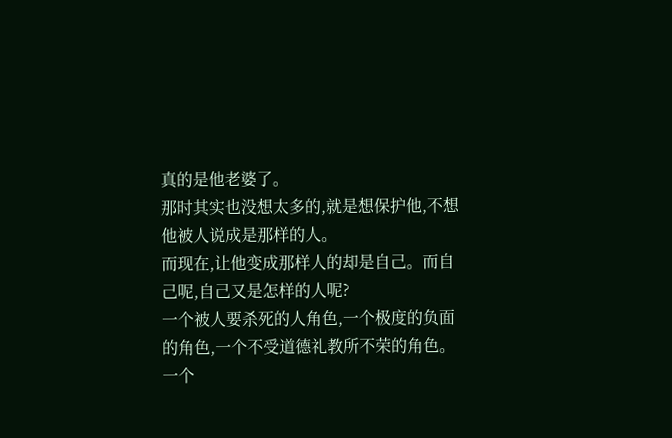真的是他老婆了。
那时其实也没想太多的,就是想保护他,不想他被人说成是那样的人。
而现在,让他变成那样人的却是自己。而自己呢,自己又是怎样的人呢?
一个被人要杀死的人角色,一个极度的负面的角色,一个不受道德礼教所不荣的角色。
一个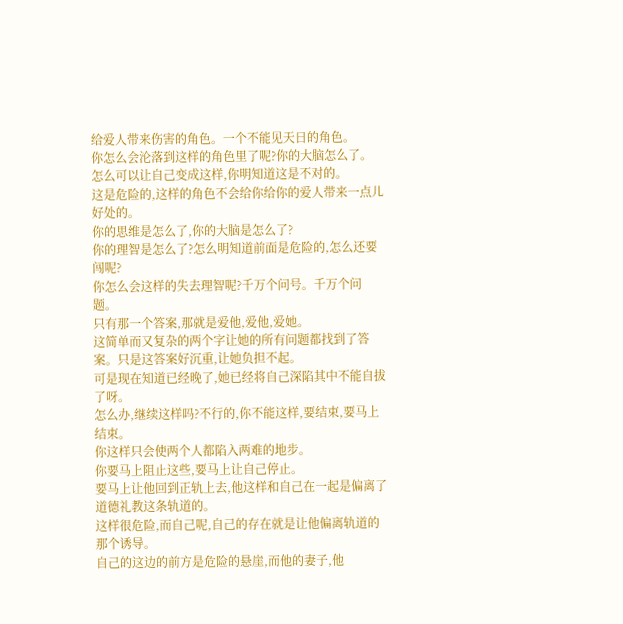给爱人带来伤害的角色。一个不能见天日的角色。
你怎么会沦落到这样的角色里了呢?你的大脑怎么了。
怎么可以让自己变成这样,你明知道这是不对的。
这是危险的,这样的角色不会给你给你的爱人带来一点儿好处的。
你的思维是怎么了,你的大脑是怎么了?
你的理智是怎么了?怎么明知道前面是危险的,怎么还要闯呢?
你怎么会这样的失去理智呢?千万个问号。千万个问题。
只有那一个答案,那就是爱他,爱他,爱她。
这简单而又复杂的两个字让她的所有问题都找到了答案。只是这答案好沉重,让她负担不起。
可是现在知道已经晚了,她已经将自己深陷其中不能自拔了呀。
怎么办,继续这样吗?不行的,你不能这样,要结束,要马上结束。
你这样只会使两个人都陷入两难的地步。
你要马上阻止这些,要马上让自己停止。
要马上让他回到正轨上去,他这样和自己在一起是偏离了道德礼教这条轨道的。
这样很危险,而自己呢,自己的存在就是让他偏离轨道的那个诱导。
自己的这边的前方是危险的悬崖,而他的妻子,他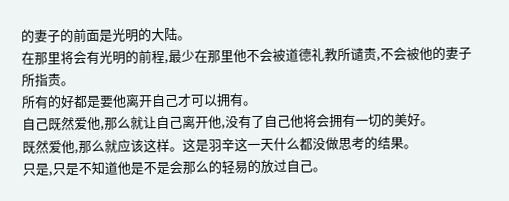的妻子的前面是光明的大陆。
在那里将会有光明的前程,最少在那里他不会被道德礼教所谴责,不会被他的妻子所指责。
所有的好都是要他离开自己才可以拥有。
自己既然爱他,那么就让自己离开他,没有了自己他将会拥有一切的美好。
既然爱他,那么就应该这样。这是羽辛这一天什么都没做思考的结果。
只是,只是不知道他是不是会那么的轻易的放过自己。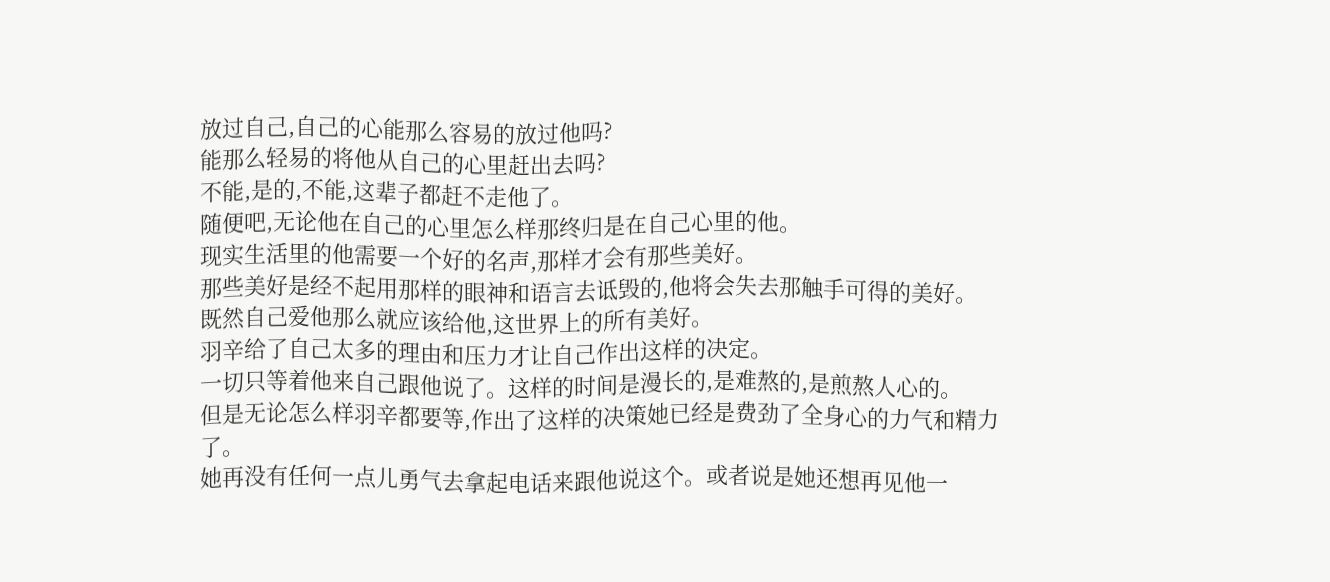放过自己,自己的心能那么容易的放过他吗?
能那么轻易的将他从自己的心里赶出去吗?
不能,是的,不能,这辈子都赶不走他了。
随便吧,无论他在自己的心里怎么样那终归是在自己心里的他。
现实生活里的他需要一个好的名声,那样才会有那些美好。
那些美好是经不起用那样的眼神和语言去诋毁的,他将会失去那触手可得的美好。
既然自己爱他那么就应该给他,这世界上的所有美好。
羽辛给了自己太多的理由和压力才让自己作出这样的决定。
一切只等着他来自己跟他说了。这样的时间是漫长的,是难熬的,是煎熬人心的。
但是无论怎么样羽辛都要等,作出了这样的决策她已经是费劲了全身心的力气和精力了。
她再没有任何一点儿勇气去拿起电话来跟他说这个。或者说是她还想再见他一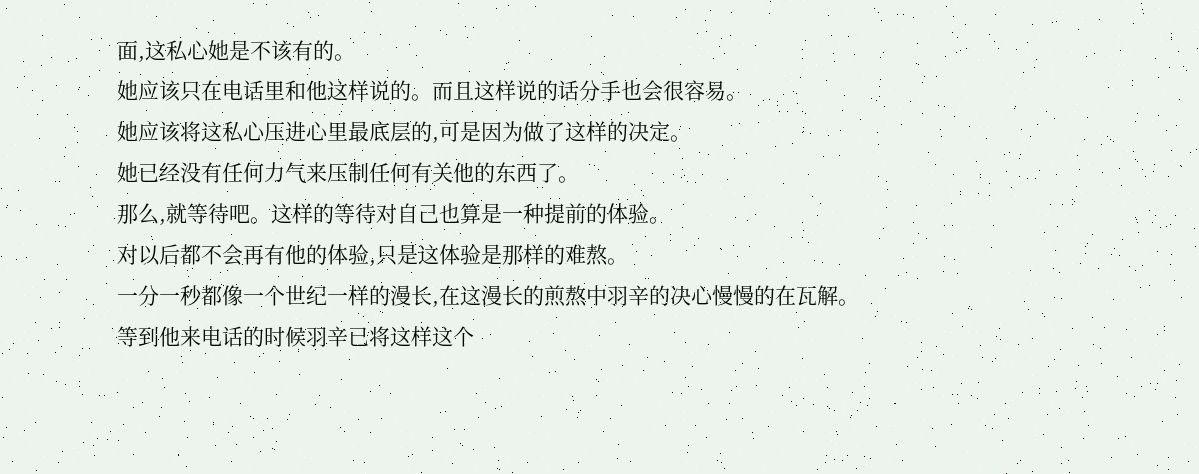面,这私心她是不该有的。
她应该只在电话里和他这样说的。而且这样说的话分手也会很容易。
她应该将这私心压进心里最底层的,可是因为做了这样的决定。
她已经没有任何力气来压制任何有关他的东西了。
那么,就等待吧。这样的等待对自己也算是一种提前的体验。
对以后都不会再有他的体验,只是这体验是那样的难熬。
一分一秒都像一个世纪一样的漫长,在这漫长的煎熬中羽辛的决心慢慢的在瓦解。
等到他来电话的时候羽辛已将这样这个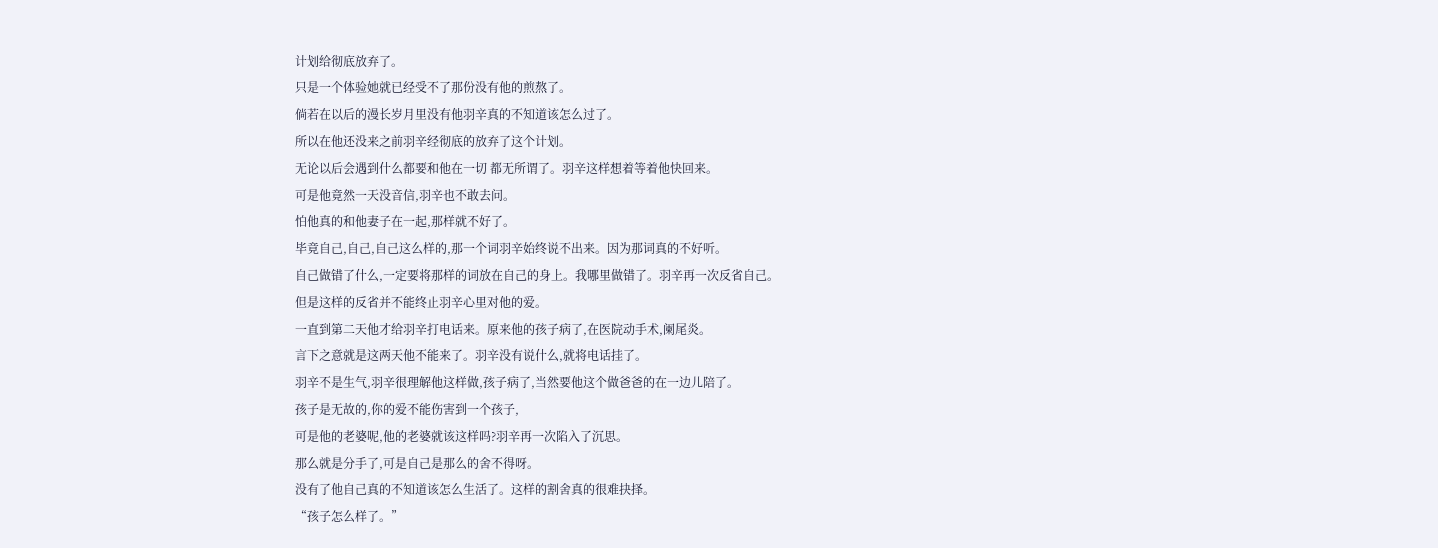计划给彻底放弃了。
只是一个体验她就已经受不了那份没有他的煎熬了。
倘若在以后的漫长岁月里没有他羽辛真的不知道该怎么过了。
所以在他还没来之前羽辛经彻底的放弃了这个计划。
无论以后会遇到什么都要和他在一切 都无所谓了。羽辛这样想着等着他快回来。
可是他竟然一天没音信,羽辛也不敢去问。
怕他真的和他妻子在一起,那样就不好了。
毕竟自己,自己,自己这么样的,那一个词羽辛始终说不出来。因为那词真的不好听。
自己做错了什么,一定要将那样的词放在自己的身上。我哪里做错了。羽辛再一次反省自己。
但是这样的反省并不能终止羽辛心里对他的爱。
一直到第二天他才给羽辛打电话来。原来他的孩子病了,在医院动手术,阑尾炎。
言下之意就是这两天他不能来了。羽辛没有说什么,就将电话挂了。
羽辛不是生气,羽辛很理解他这样做,孩子病了,当然要他这个做爸爸的在一边儿陪了。
孩子是无故的,你的爱不能伤害到一个孩子,
可是他的老婆呢,他的老婆就该这样吗?羽辛再一次陷入了沉思。
那么就是分手了,可是自己是那么的舍不得呀。
没有了他自己真的不知道该怎么生活了。这样的割舍真的很难抉择。
“孩子怎么样了。”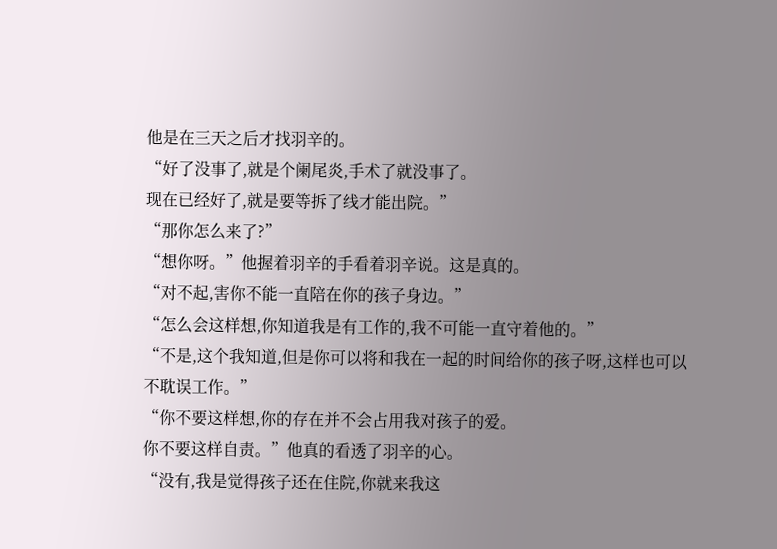他是在三天之后才找羽辛的。
“好了没事了,就是个阑尾炎,手术了就没事了。
现在已经好了,就是要等拆了线才能出院。”
“那你怎么来了?”
“想你呀。”他握着羽辛的手看着羽辛说。这是真的。
“对不起,害你不能一直陪在你的孩子身边。”
“怎么会这样想,你知道我是有工作的,我不可能一直守着他的。”
“不是,这个我知道,但是你可以将和我在一起的时间给你的孩子呀,这样也可以不耽误工作。”
“你不要这样想,你的存在并不会占用我对孩子的爱。
你不要这样自责。”他真的看透了羽辛的心。
“没有,我是觉得孩子还在住院,你就来我这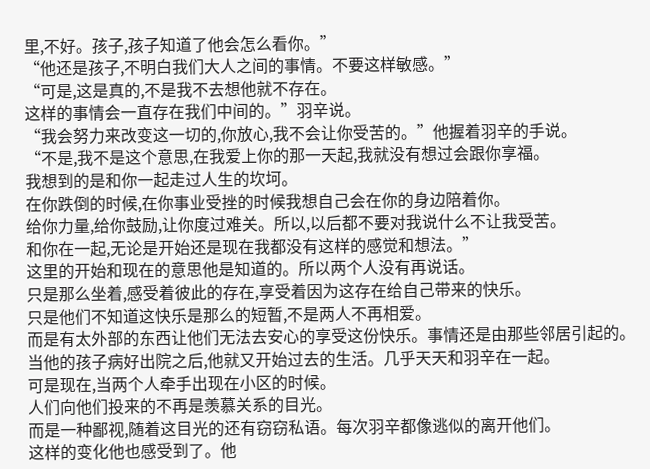里,不好。孩子,孩子知道了他会怎么看你。”
“他还是孩子,不明白我们大人之间的事情。不要这样敏感。”
“可是,这是真的,不是我不去想他就不存在。
这样的事情会一直存在我们中间的。”羽辛说。
“我会努力来改变这一切的,你放心,我不会让你受苦的。”他握着羽辛的手说。
“不是,我不是这个意思,在我爱上你的那一天起,我就没有想过会跟你享福。
我想到的是和你一起走过人生的坎坷。
在你跌倒的时候,在你事业受挫的时候我想自己会在你的身边陪着你。
给你力量,给你鼓励,让你度过难关。所以,以后都不要对我说什么不让我受苦。
和你在一起,无论是开始还是现在我都没有这样的感觉和想法。”
这里的开始和现在的意思他是知道的。所以两个人没有再说话。
只是那么坐着,感受着彼此的存在,享受着因为这存在给自己带来的快乐。
只是他们不知道这快乐是那么的短暂,不是两人不再相爱。
而是有太外部的东西让他们无法去安心的享受这份快乐。事情还是由那些邻居引起的。
当他的孩子病好出院之后,他就又开始过去的生活。几乎天天和羽辛在一起。
可是现在,当两个人牵手出现在小区的时候。
人们向他们投来的不再是羡慕关系的目光。
而是一种鄙视,随着这目光的还有窃窃私语。每次羽辛都像逃似的离开他们。
这样的变化他也感受到了。他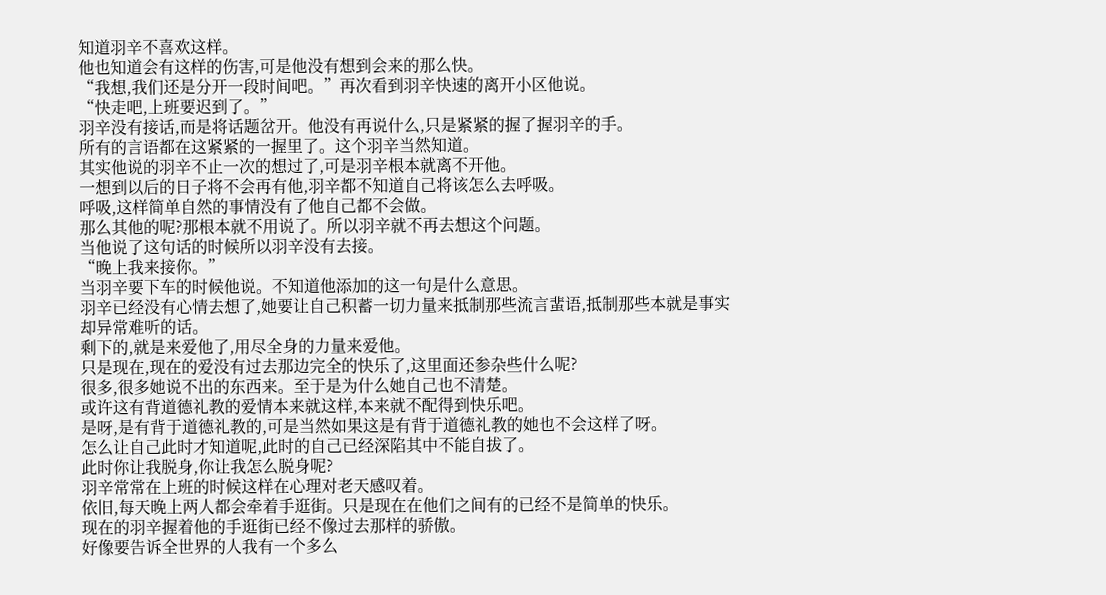知道羽辛不喜欢这样。
他也知道会有这样的伤害,可是他没有想到会来的那么快。
“我想,我们还是分开一段时间吧。”再次看到羽辛快速的离开小区他说。
“快走吧,上班要迟到了。”
羽辛没有接话,而是将话题岔开。他没有再说什么,只是紧紧的握了握羽辛的手。
所有的言语都在这紧紧的一握里了。这个羽辛当然知道。
其实他说的羽辛不止一次的想过了,可是羽辛根本就离不开他。
一想到以后的日子将不会再有他,羽辛都不知道自己将该怎么去呼吸。
呼吸,这样简单自然的事情没有了他自己都不会做。
那么其他的呢?那根本就不用说了。所以羽辛就不再去想这个问题。
当他说了这句话的时候所以羽辛没有去接。
“晚上我来接你。”
当羽辛要下车的时候他说。不知道他添加的这一句是什么意思。
羽辛已经没有心情去想了,她要让自己积蓄一切力量来抵制那些流言蜚语,抵制那些本就是事实却异常难听的话。
剩下的,就是来爱他了,用尽全身的力量来爱他。
只是现在,现在的爱没有过去那边完全的快乐了,这里面还参杂些什么呢?
很多,很多她说不出的东西来。至于是为什么她自己也不清楚。
或许这有背道德礼教的爱情本来就这样,本来就不配得到快乐吧。
是呀,是有背于道德礼教的,可是当然如果这是有背于道德礼教的她也不会这样了呀。
怎么让自己此时才知道呢,此时的自己已经深陷其中不能自拔了。
此时你让我脱身,你让我怎么脱身呢?
羽辛常常在上班的时候这样在心理对老天感叹着。
依旧,每天晚上两人都会牵着手逛街。只是现在在他们之间有的已经不是简单的快乐。
现在的羽辛握着他的手逛街已经不像过去那样的骄傲。
好像要告诉全世界的人我有一个多么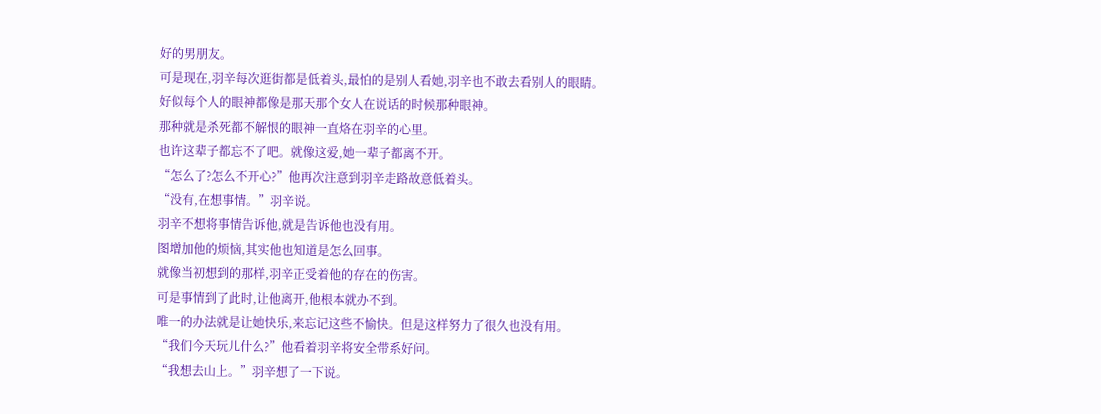好的男朋友。
可是现在,羽辛每次逛街都是低着头,最怕的是别人看她,羽辛也不敢去看别人的眼睛。
好似每个人的眼神都像是那天那个女人在说话的时候那种眼神。
那种就是杀死都不解恨的眼神一直烙在羽辛的心里。
也许这辈子都忘不了吧。就像这爱,她一辈子都离不开。
“怎么了?怎么不开心?”他再次注意到羽辛走路故意低着头。
“没有,在想事情。”羽辛说。
羽辛不想将事情告诉他,就是告诉他也没有用。
图增加他的烦恼,其实他也知道是怎么回事。
就像当初想到的那样,羽辛正受着他的存在的伤害。
可是事情到了此时,让他离开,他根本就办不到。
唯一的办法就是让她快乐,来忘记这些不愉快。但是这样努力了很久也没有用。
“我们今天玩儿什么?”他看着羽辛将安全带系好问。
“我想去山上。”羽辛想了一下说。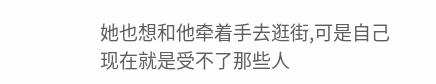她也想和他牵着手去逛街,可是自己现在就是受不了那些人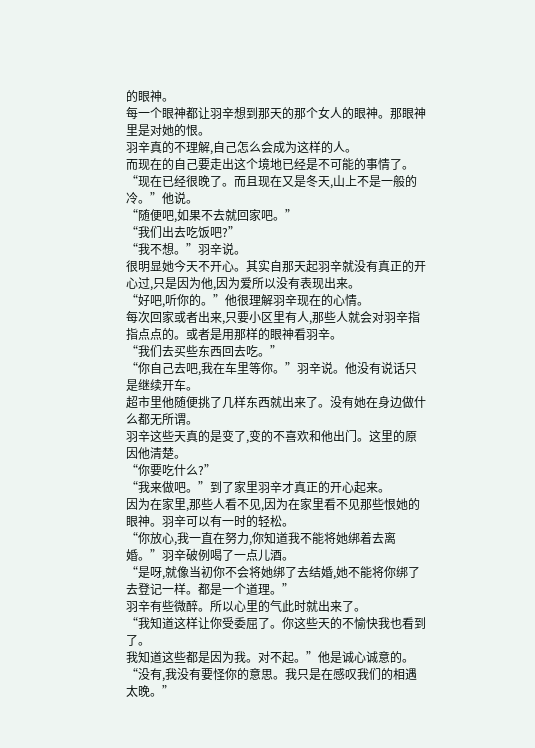的眼神。
每一个眼神都让羽辛想到那天的那个女人的眼神。那眼神里是对她的恨。
羽辛真的不理解,自己怎么会成为这样的人。
而现在的自己要走出这个境地已经是不可能的事情了。
“现在已经很晚了。而且现在又是冬天,山上不是一般的冷。”他说。
“随便吧,如果不去就回家吧。”
“我们出去吃饭吧?”
“我不想。”羽辛说。
很明显她今天不开心。其实自那天起羽辛就没有真正的开心过,只是因为他,因为爱所以没有表现出来。
“好吧,听你的。”他很理解羽辛现在的心情。
每次回家或者出来,只要小区里有人,那些人就会对羽辛指指点点的。或者是用那样的眼神看羽辛。
“我们去买些东西回去吃。”
“你自己去吧,我在车里等你。”羽辛说。他没有说话只是继续开车。
超市里他随便挑了几样东西就出来了。没有她在身边做什么都无所谓。
羽辛这些天真的是变了,变的不喜欢和他出门。这里的原因他清楚。
“你要吃什么?”
“我来做吧。”到了家里羽辛才真正的开心起来。
因为在家里,那些人看不见,因为在家里看不见那些恨她的眼神。羽辛可以有一时的轻松。
“你放心,我一直在努力,你知道我不能将她绑着去离婚。”羽辛破例喝了一点儿酒。
“是呀,就像当初你不会将她绑了去结婚,她不能将你绑了去登记一样。都是一个道理。”
羽辛有些微醉。所以心里的气此时就出来了。
“我知道这样让你受委屈了。你这些天的不愉快我也看到了。
我知道这些都是因为我。对不起。”他是诚心诚意的。
“没有,我没有要怪你的意思。我只是在感叹我们的相遇太晚。”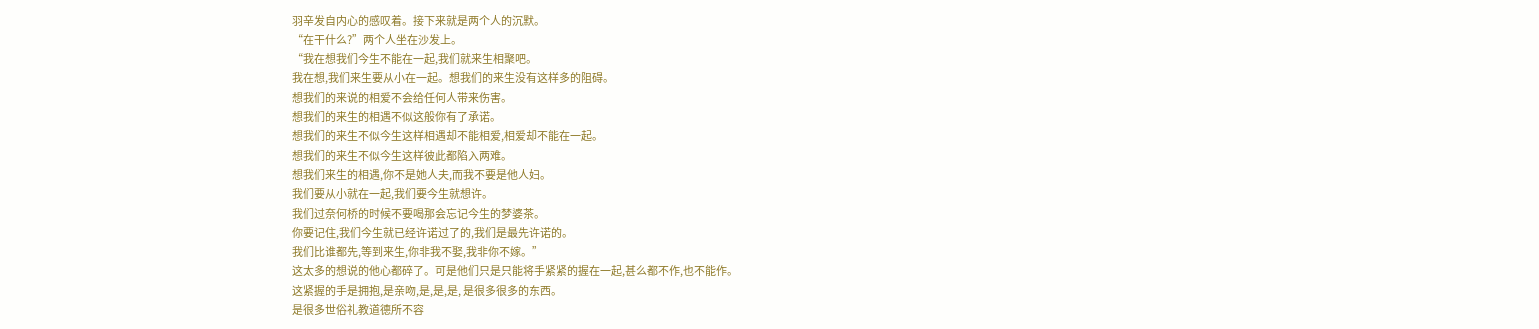羽辛发自内心的感叹着。接下来就是两个人的沉默。
“在干什么?”两个人坐在沙发上。
“我在想我们今生不能在一起,我们就来生相聚吧。
我在想,我们来生要从小在一起。想我们的来生没有这样多的阻碍。
想我们的来说的相爱不会给任何人带来伤害。
想我们的来生的相遇不似这般你有了承诺。
想我们的来生不似今生这样相遇却不能相爱,相爱却不能在一起。
想我们的来生不似今生这样彼此都陷入两难。
想我们来生的相遇,你不是她人夫,而我不要是他人妇。
我们要从小就在一起,我们要今生就想许。
我们过奈何桥的时候不要喝那会忘记今生的梦婆茶。
你要记住,我们今生就已经许诺过了的,我们是最先许诺的。
我们比谁都先,等到来生,你非我不娶,我非你不嫁。”
这太多的想说的他心都碎了。可是他们只是只能将手紧紧的握在一起,甚么都不作,也不能作。
这紧握的手是拥抱,是亲吻,是,是,是, 是很多很多的东西。
是很多世俗礼教道德所不容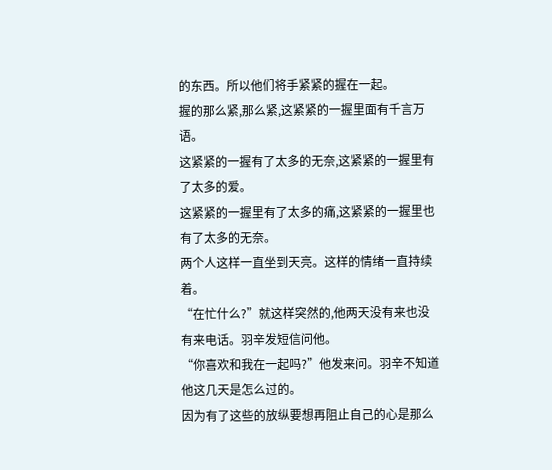的东西。所以他们将手紧紧的握在一起。
握的那么紧,那么紧,这紧紧的一握里面有千言万语。
这紧紧的一握有了太多的无奈,这紧紧的一握里有了太多的爱。
这紧紧的一握里有了太多的痛,这紧紧的一握里也有了太多的无奈。
两个人这样一直坐到天亮。这样的情绪一直持续着。
“在忙什么?”就这样突然的,他两天没有来也没有来电话。羽辛发短信问他。
“你喜欢和我在一起吗?”他发来问。羽辛不知道他这几天是怎么过的。
因为有了这些的放纵要想再阻止自己的心是那么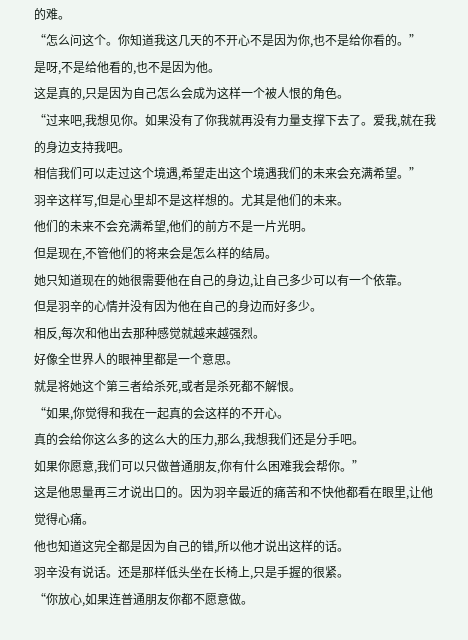的难。
“怎么问这个。你知道我这几天的不开心不是因为你,也不是给你看的。”
是呀,不是给他看的,也不是因为他。
这是真的,只是因为自己怎么会成为这样一个被人恨的角色。
“过来吧,我想见你。如果没有了你我就再没有力量支撑下去了。爱我,就在我的身边支持我吧。
相信我们可以走过这个境遇,希望走出这个境遇我们的未来会充满希望。”
羽辛这样写,但是心里却不是这样想的。尤其是他们的未来。
他们的未来不会充满希望,他们的前方不是一片光明。
但是现在,不管他们的将来会是怎么样的结局。
她只知道现在的她很需要他在自己的身边,让自己多少可以有一个依靠。
但是羽辛的心情并没有因为他在自己的身边而好多少。
相反,每次和他出去那种感觉就越来越强烈。
好像全世界人的眼神里都是一个意思。
就是将她这个第三者给杀死,或者是杀死都不解恨。
“如果,你觉得和我在一起真的会这样的不开心。
真的会给你这么多的这么大的压力,那么,我想我们还是分手吧。
如果你愿意,我们可以只做普通朋友,你有什么困难我会帮你。”
这是他思量再三才说出口的。因为羽辛最近的痛苦和不快他都看在眼里,让他觉得心痛。
他也知道这完全都是因为自己的错,所以他才说出这样的话。
羽辛没有说话。还是那样低头坐在长椅上,只是手握的很紧。
“你放心,如果连普通朋友你都不愿意做。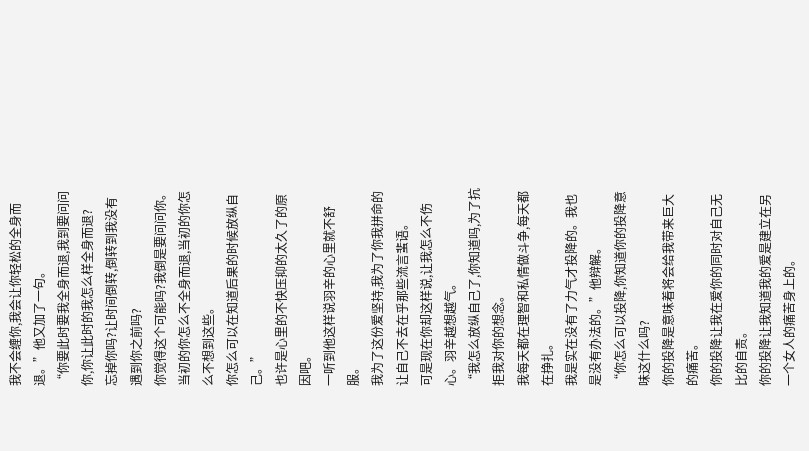我不会缠你,我会让你轻松的全身而退。”他又加了一句。
“你要此时要我全身而退,我到要问问你,你让此时的我怎么样全身而退?
忘掉你吗?让时间倒转,倒转到我没有遇到你之前吗?
你觉得这个可能吗?我倒是要问问你。
当初的你怎么不全身而退,当初的你怎么不想到这些。
你怎么可以在知道后果的时候放纵自己。”
也许是心里的不快压抑的太久了的原因吧。
一听到他这样说羽辛的心里就不舒服。
我为了这份爱坚持,我为了你我拼命的让自己不去在乎那些流言蜚语。
可是现在你却这样说,让我怎么不伤心。羽辛越想越气。
“我怎么放纵自己了,你知道吗,为了抗拒我对你的想念。
我每天都在理智和私情做斗争,每天都在挣扎。
我是实在没有了力气才投降的。我也是没有办法的。”他辩解。
“你怎么可以投降,你知道你的投降意味这什么吗?
你的投降是意味着将会给我带来巨大的痛苦。
你的投降让我在爱你的同时对自己无比的自责。
你的投降让我知道我的爱是建立在另一个女人的痛苦身上的。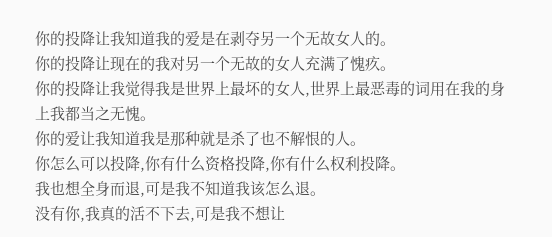你的投降让我知道我的爱是在剥夺另一个无故女人的。
你的投降让现在的我对另一个无故的女人充满了愧疚。
你的投降让我觉得我是世界上最坏的女人,世界上最恶毒的词用在我的身上我都当之无愧。
你的爱让我知道我是那种就是杀了也不解恨的人。
你怎么可以投降,你有什么资格投降,你有什么权利投降。
我也想全身而退,可是我不知道我该怎么退。
没有你,我真的活不下去,可是我不想让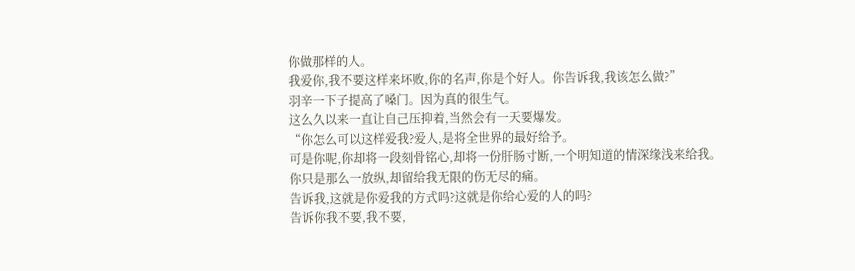你做那样的人。
我爱你,我不要这样来坏败,你的名声,你是个好人。你告诉我,我该怎么做?”
羽辛一下子提高了嗓门。因为真的很生气。
这么久以来一直让自己压抑着,当然会有一天要爆发。
“你怎么可以这样爱我?爱人,是将全世界的最好给予。
可是你呢,你却将一段刻骨铭心,却将一份肝肠寸断,一个明知道的情深缘浅来给我。
你只是那么一放纵,却留给我无限的伤无尽的痛。
告诉我,这就是你爱我的方式吗?这就是你给心爱的人的吗?
告诉你我不要,我不要,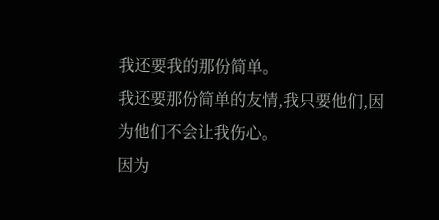我还要我的那份简单。
我还要那份简单的友情,我只要他们,因为他们不会让我伤心。
因为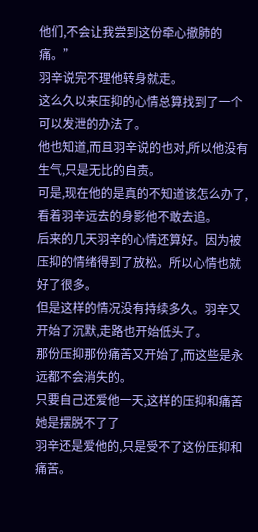他们,不会让我尝到这份牵心撤肺的痛。”
羽辛说完不理他转身就走。
这么久以来压抑的心情总算找到了一个可以发泄的办法了。
他也知道,而且羽辛说的也对,所以他没有生气,只是无比的自责。
可是,现在他的是真的不知道该怎么办了,看着羽辛远去的身影他不敢去追。
后来的几天羽辛的心情还算好。因为被压抑的情绪得到了放松。所以心情也就好了很多。
但是这样的情况没有持续多久。羽辛又开始了沉默,走路也开始低头了。
那份压抑那份痛苦又开始了,而这些是永远都不会消失的。
只要自己还爱他一天,这样的压抑和痛苦她是摆脱不了了
羽辛还是爱他的,只是受不了这份压抑和痛苦。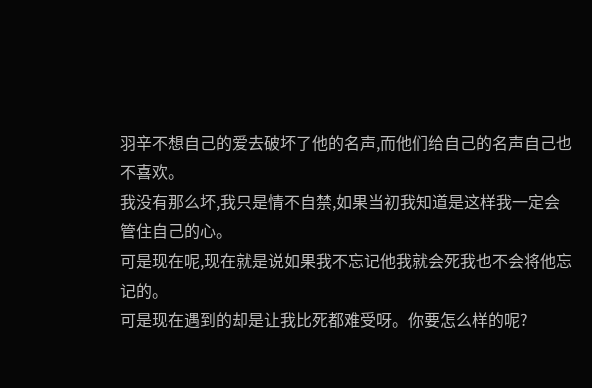羽辛不想自己的爱去破坏了他的名声,而他们给自己的名声自己也不喜欢。
我没有那么坏,我只是情不自禁,如果当初我知道是这样我一定会管住自己的心。
可是现在呢,现在就是说如果我不忘记他我就会死我也不会将他忘记的。
可是现在遇到的却是让我比死都难受呀。你要怎么样的呢?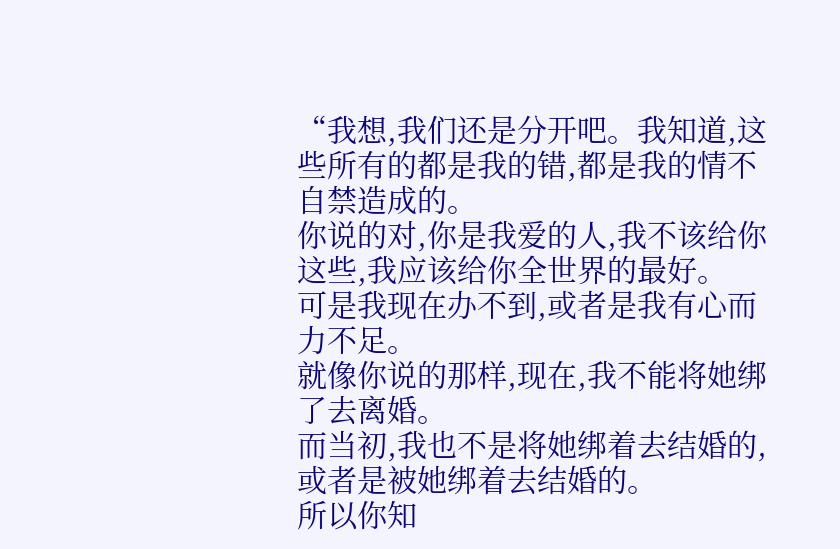“我想,我们还是分开吧。我知道,这些所有的都是我的错,都是我的情不自禁造成的。
你说的对,你是我爱的人,我不该给你这些,我应该给你全世界的最好。
可是我现在办不到,或者是我有心而力不足。
就像你说的那样,现在,我不能将她绑了去离婚。
而当初,我也不是将她绑着去结婚的,或者是被她绑着去结婚的。
所以你知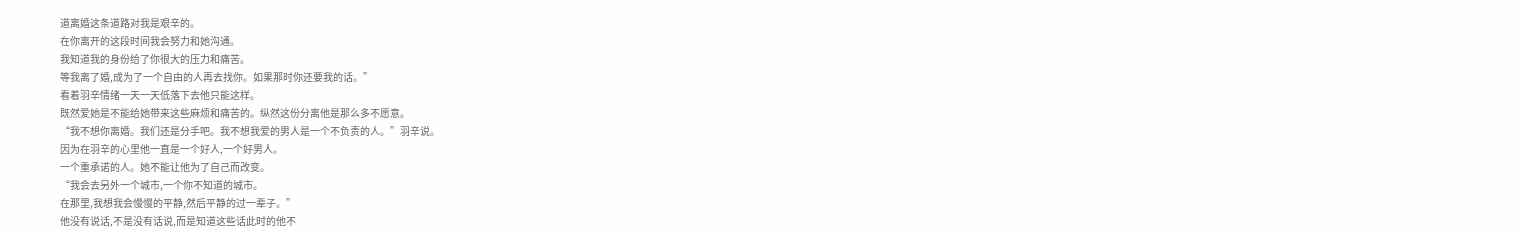道离婚这条道路对我是艰辛的。
在你离开的这段时间我会努力和她沟通。
我知道我的身份给了你很大的压力和痛苦。
等我离了婚,成为了一个自由的人再去找你。如果那时你还要我的话。”
看着羽辛情绪一天一天低落下去他只能这样。
既然爱她是不能给她带来这些麻烦和痛苦的。纵然这份分离他是那么多不愿意。
“我不想你离婚。我们还是分手吧。我不想我爱的男人是一个不负责的人。”羽辛说。
因为在羽辛的心里他一直是一个好人,一个好男人。
一个重承诺的人。她不能让他为了自己而改变。
“我会去另外一个城市,一个你不知道的城市。
在那里,我想我会慢慢的平静,然后平静的过一辈子。”
他没有说话,不是没有话说,而是知道这些话此时的他不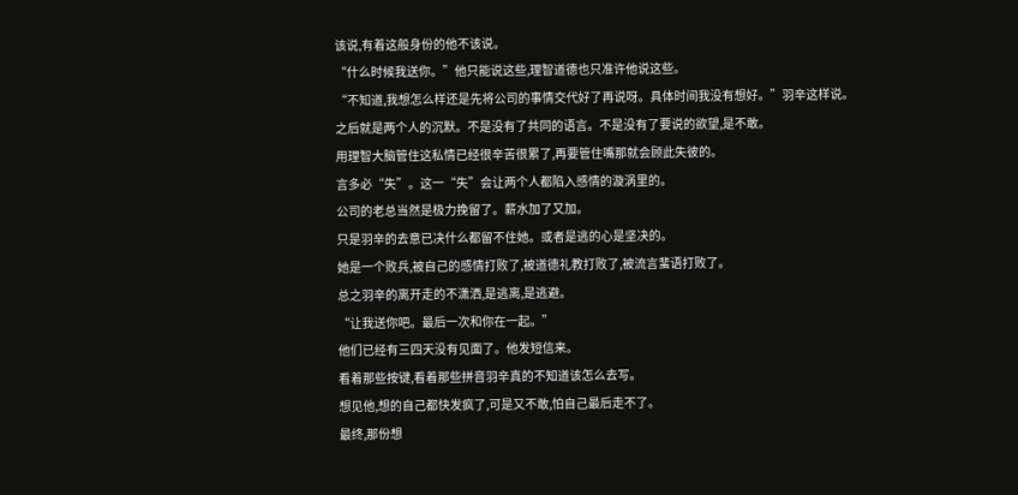该说,有着这般身份的他不该说。
“什么时候我送你。”他只能说这些,理智道德也只准许他说这些。
“不知道,我想怎么样还是先将公司的事情交代好了再说呀。具体时间我没有想好。”羽辛这样说。
之后就是两个人的沉默。不是没有了共同的语言。不是没有了要说的欲望,是不敢。
用理智大脑管住这私情已经很辛苦很累了,再要管住嘴那就会顾此失彼的。
言多必“失”。这一“失”会让两个人都陷入感情的漩涡里的。
公司的老总当然是极力挽留了。薪水加了又加。
只是羽辛的去意已决什么都留不住她。或者是逃的心是坚决的。
她是一个败兵,被自己的感情打败了,被道德礼教打败了,被流言蜚语打败了。
总之羽辛的离开走的不潇洒,是逃离,是逃避。
“让我送你吧。最后一次和你在一起。”
他们已经有三四天没有见面了。他发短信来。
看着那些按键,看着那些拼音羽辛真的不知道该怎么去写。
想见他,想的自己都快发疯了,可是又不敢,怕自己最后走不了。
最终,那份想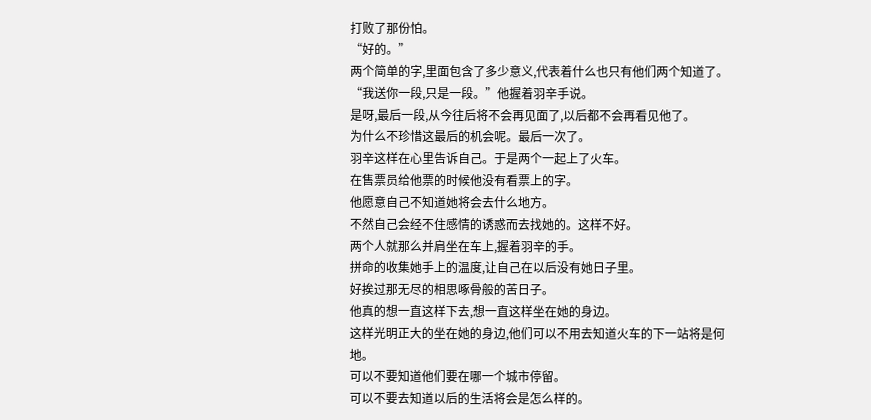打败了那份怕。
“好的。”
两个简单的字,里面包含了多少意义,代表着什么也只有他们两个知道了。
“我送你一段,只是一段。”他握着羽辛手说。
是呀,最后一段,从今往后将不会再见面了,以后都不会再看见他了。
为什么不珍惜这最后的机会呢。最后一次了。
羽辛这样在心里告诉自己。于是两个一起上了火车。
在售票员给他票的时候他没有看票上的字。
他愿意自己不知道她将会去什么地方。
不然自己会经不住感情的诱惑而去找她的。这样不好。
两个人就那么并肩坐在车上,握着羽辛的手。
拼命的收集她手上的温度,让自己在以后没有她日子里。
好挨过那无尽的相思啄骨般的苦日子。
他真的想一直这样下去,想一直这样坐在她的身边。
这样光明正大的坐在她的身边,他们可以不用去知道火车的下一站将是何地。
可以不要知道他们要在哪一个城市停留。
可以不要去知道以后的生活将会是怎么样的。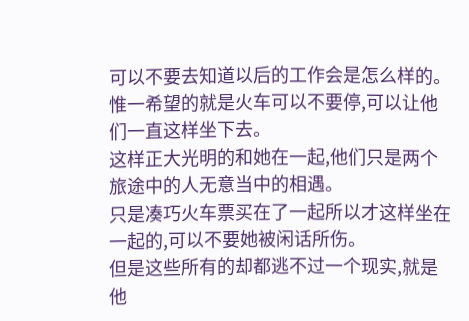可以不要去知道以后的工作会是怎么样的。
惟一希望的就是火车可以不要停,可以让他们一直这样坐下去。
这样正大光明的和她在一起,他们只是两个旅途中的人无意当中的相遇。
只是凑巧火车票买在了一起所以才这样坐在一起的,可以不要她被闲话所伤。
但是这些所有的却都逃不过一个现实,就是他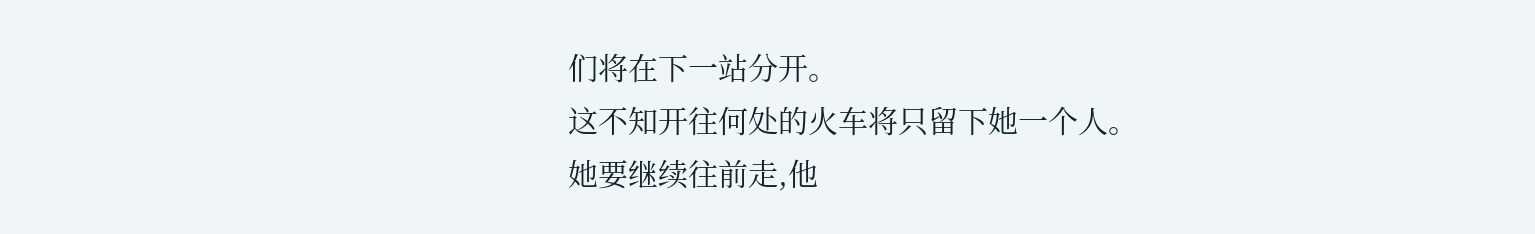们将在下一站分开。
这不知开往何处的火车将只留下她一个人。
她要继续往前走,他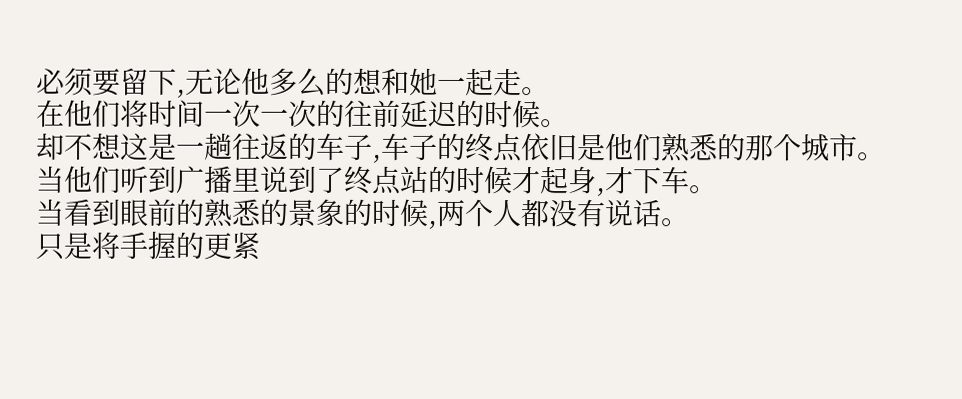必须要留下,无论他多么的想和她一起走。
在他们将时间一次一次的往前延迟的时候。
却不想这是一趟往返的车子,车子的终点依旧是他们熟悉的那个城市。
当他们听到广播里说到了终点站的时候才起身,才下车。
当看到眼前的熟悉的景象的时候,两个人都没有说话。
只是将手握的更紧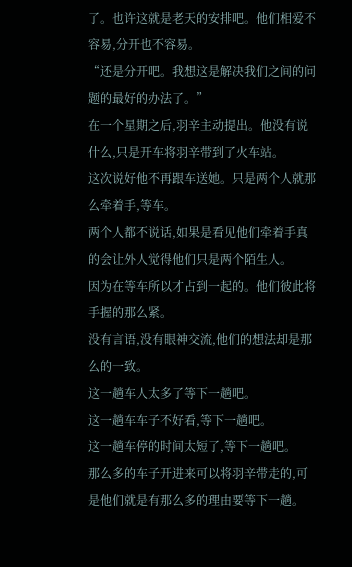了。也许这就是老天的安排吧。他们相爱不容易,分开也不容易。
“还是分开吧。我想这是解决我们之间的问题的最好的办法了。”
在一个星期之后,羽辛主动提出。他没有说什么,只是开车将羽辛带到了火车站。
这次说好他不再跟车送她。只是两个人就那么牵着手,等车。
两个人都不说话,如果是看见他们牵着手真的会让外人觉得他们只是两个陌生人。
因为在等车所以才占到一起的。他们彼此将手握的那么紧。
没有言语,没有眼神交流,他们的想法却是那么的一致。
这一趟车人太多了等下一趟吧。
这一趟车车子不好看,等下一趟吧。
这一趟车停的时间太短了,等下一趟吧。
那么多的车子开进来可以将羽辛带走的,可是他们就是有那么多的理由要等下一趟。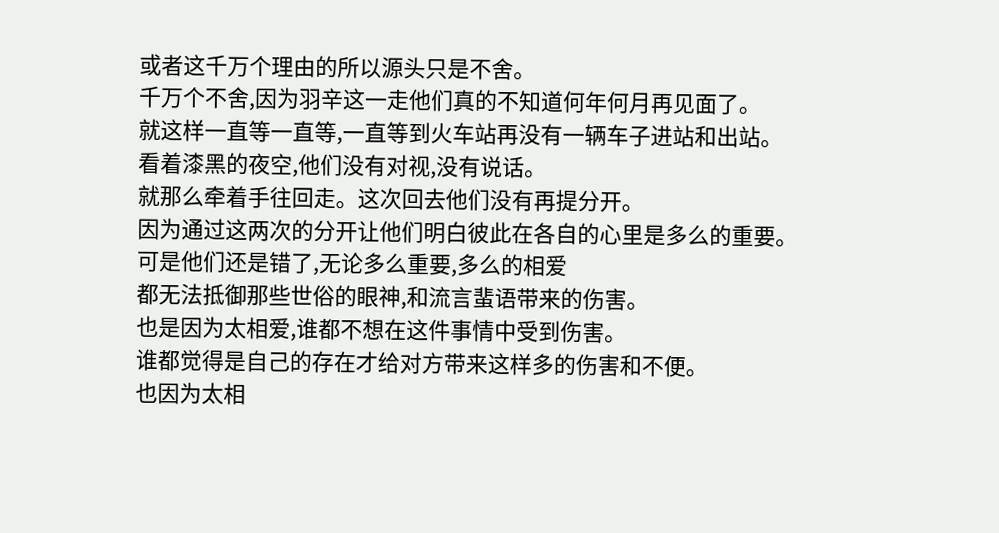或者这千万个理由的所以源头只是不舍。
千万个不舍,因为羽辛这一走他们真的不知道何年何月再见面了。
就这样一直等一直等,一直等到火车站再没有一辆车子进站和出站。
看着漆黑的夜空,他们没有对视,没有说话。
就那么牵着手往回走。这次回去他们没有再提分开。
因为通过这两次的分开让他们明白彼此在各自的心里是多么的重要。
可是他们还是错了,无论多么重要,多么的相爱
都无法抵御那些世俗的眼神,和流言蜚语带来的伤害。
也是因为太相爱,谁都不想在这件事情中受到伤害。
谁都觉得是自己的存在才给对方带来这样多的伤害和不便。
也因为太相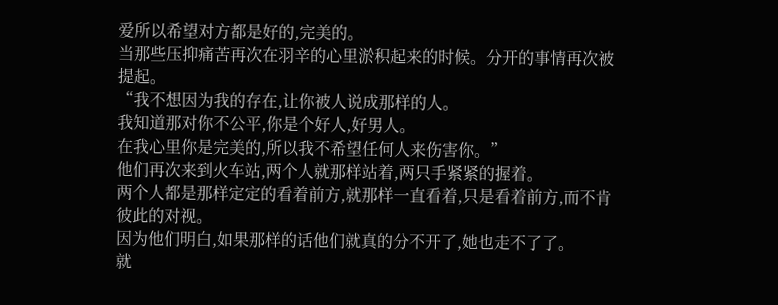爱所以希望对方都是好的,完美的。
当那些压抑痛苦再次在羽辛的心里淤积起来的时候。分开的事情再次被提起。
“我不想因为我的存在,让你被人说成那样的人。
我知道那对你不公平,你是个好人,好男人。
在我心里你是完美的,所以我不希望任何人来伤害你。”
他们再次来到火车站,两个人就那样站着,两只手紧紧的握着。
两个人都是那样定定的看着前方,就那样一直看着,只是看着前方,而不肯彼此的对视。
因为他们明白,如果那样的话他们就真的分不开了,她也走不了了。
就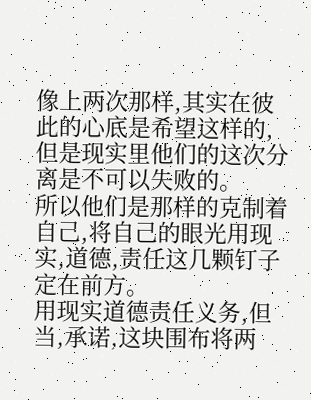像上两次那样,其实在彼此的心底是希望这样的,但是现实里他们的这次分离是不可以失败的。
所以他们是那样的克制着自己,将自己的眼光用现实,道德,责任这几颗钉子定在前方。
用现实道德责任义务,但当,承诺,这块围布将两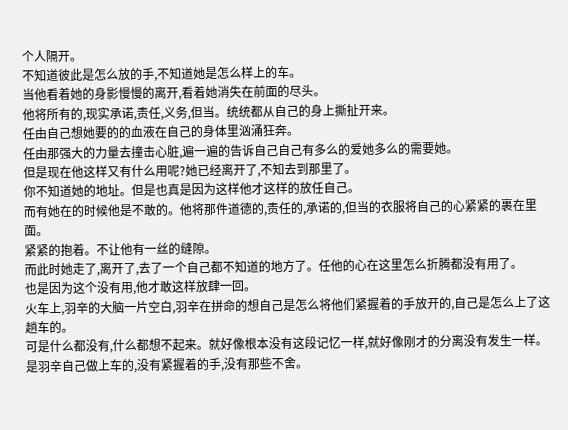个人隔开。
不知道彼此是怎么放的手,不知道她是怎么样上的车。
当他看着她的身影慢慢的离开,看着她消失在前面的尽头。
他将所有的,现实承诺,责任,义务,但当。统统都从自己的身上撕扯开来。
任由自己想她要的的血液在自己的身体里汹涌狂奔。
任由那强大的力量去撞击心脏,遍一遍的告诉自己自己有多么的爱她多么的需要她。
但是现在他这样又有什么用呢?她已经离开了,不知去到那里了。
你不知道她的地址。但是也真是因为这样他才这样的放任自己。
而有她在的时候他是不敢的。他将那件道德的,责任的,承诺的,但当的衣服将自己的心紧紧的裹在里面。
紧紧的抱着。不让他有一丝的缝隙。
而此时她走了,离开了,去了一个自己都不知道的地方了。任他的心在这里怎么折腾都没有用了。
也是因为这个没有用,他才敢这样放肆一回。
火车上,羽辛的大脑一片空白,羽辛在拼命的想自己是怎么将他们紧握着的手放开的,自己是怎么上了这趟车的。
可是什么都没有,什么都想不起来。就好像根本没有这段记忆一样,就好像刚才的分离没有发生一样。
是羽辛自己做上车的,没有紧握着的手,没有那些不舍。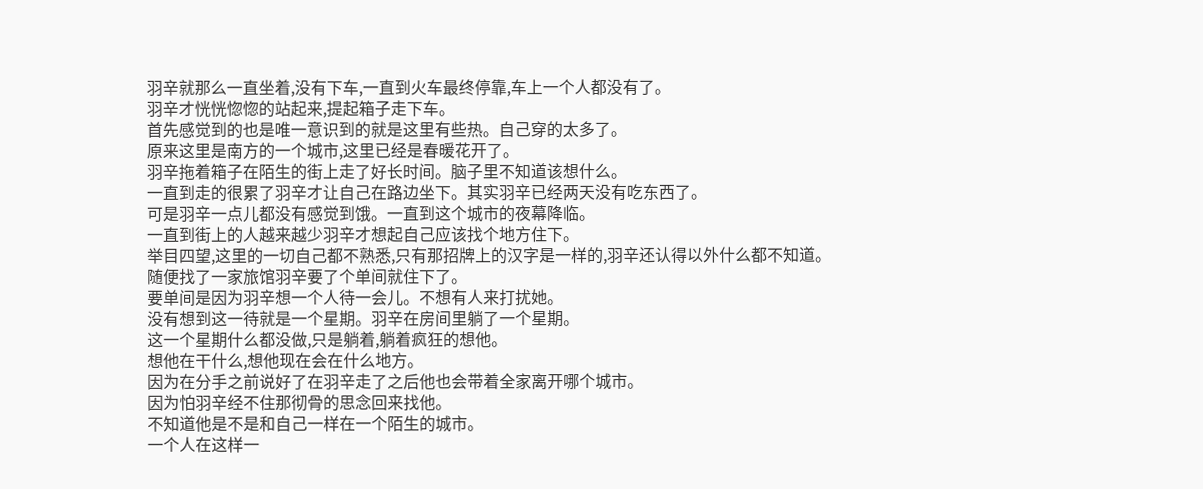羽辛就那么一直坐着,没有下车,一直到火车最终停靠,车上一个人都没有了。
羽辛才恍恍惚惚的站起来,提起箱子走下车。
首先感觉到的也是唯一意识到的就是这里有些热。自己穿的太多了。
原来这里是南方的一个城市,这里已经是春暖花开了。
羽辛拖着箱子在陌生的街上走了好长时间。脑子里不知道该想什么。
一直到走的很累了羽辛才让自己在路边坐下。其实羽辛已经两天没有吃东西了。
可是羽辛一点儿都没有感觉到饿。一直到这个城市的夜幕降临。
一直到街上的人越来越少羽辛才想起自己应该找个地方住下。
举目四望,这里的一切自己都不熟悉,只有那招牌上的汉字是一样的,羽辛还认得以外什么都不知道。
随便找了一家旅馆羽辛要了个单间就住下了。
要单间是因为羽辛想一个人待一会儿。不想有人来打扰她。
没有想到这一待就是一个星期。羽辛在房间里躺了一个星期。
这一个星期什么都没做,只是躺着,躺着疯狂的想他。
想他在干什么,想他现在会在什么地方。
因为在分手之前说好了在羽辛走了之后他也会带着全家离开哪个城市。
因为怕羽辛经不住那彻骨的思念回来找他。
不知道他是不是和自己一样在一个陌生的城市。
一个人在这样一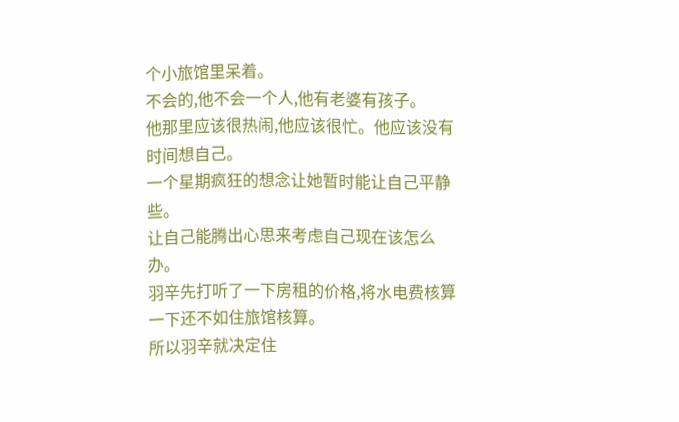个小旅馆里呆着。
不会的,他不会一个人,他有老婆有孩子。
他那里应该很热闹,他应该很忙。他应该没有时间想自己。
一个星期疯狂的想念让她暂时能让自己平静些。
让自己能腾出心思来考虑自己现在该怎么办。
羽辛先打听了一下房租的价格,将水电费核算一下还不如住旅馆核算。
所以羽辛就决定住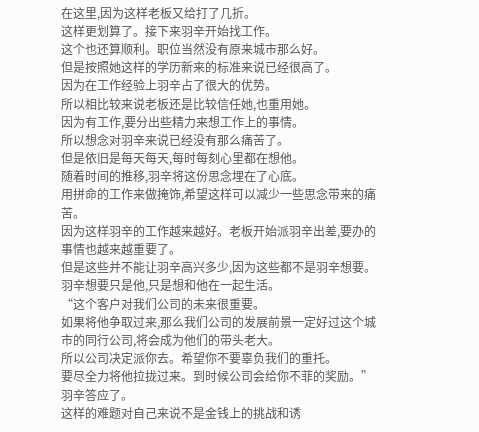在这里,因为这样老板又给打了几折。
这样更划算了。接下来羽辛开始找工作。
这个也还算顺利。职位当然没有原来城市那么好。
但是按照她这样的学历新来的标准来说已经很高了。
因为在工作经验上羽辛占了很大的优势。
所以相比较来说老板还是比较信任她,也重用她。
因为有工作,要分出些精力来想工作上的事情。
所以想念对羽辛来说已经没有那么痛苦了。
但是依旧是每天每天,每时每刻心里都在想他。
随着时间的推移,羽辛将这份思念埋在了心底。
用拼命的工作来做掩饰,希望这样可以减少一些思念带来的痛苦。
因为这样羽辛的工作越来越好。老板开始派羽辛出差,要办的事情也越来越重要了。
但是这些并不能让羽辛高兴多少,因为这些都不是羽辛想要。
羽辛想要只是他,只是想和他在一起生活。
“这个客户对我们公司的未来很重要。
如果将他争取过来,那么我们公司的发展前景一定好过这个城市的同行公司,将会成为他们的带头老大。
所以公司决定派你去。希望你不要辜负我们的重托。
要尽全力将他拉拢过来。到时候公司会给你不菲的奖励。”羽辛答应了。
这样的难题对自己来说不是金钱上的挑战和诱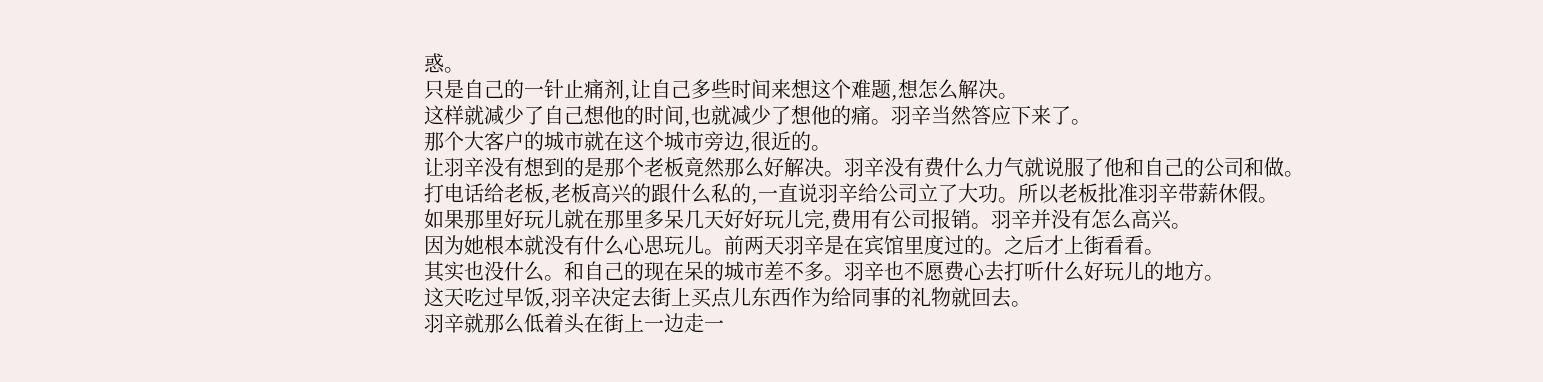惑。
只是自己的一针止痛剂,让自己多些时间来想这个难题,想怎么解决。
这样就减少了自己想他的时间,也就减少了想他的痛。羽辛当然答应下来了。
那个大客户的城市就在这个城市旁边,很近的。
让羽辛没有想到的是那个老板竟然那么好解决。羽辛没有费什么力气就说服了他和自己的公司和做。
打电话给老板,老板高兴的跟什么私的,一直说羽辛给公司立了大功。所以老板批准羽辛带薪休假。
如果那里好玩儿就在那里多呆几天好好玩儿完,费用有公司报销。羽辛并没有怎么高兴。
因为她根本就没有什么心思玩儿。前两天羽辛是在宾馆里度过的。之后才上街看看。
其实也没什么。和自己的现在呆的城市差不多。羽辛也不愿费心去打听什么好玩儿的地方。
这天吃过早饭,羽辛决定去街上买点儿东西作为给同事的礼物就回去。
羽辛就那么低着头在街上一边走一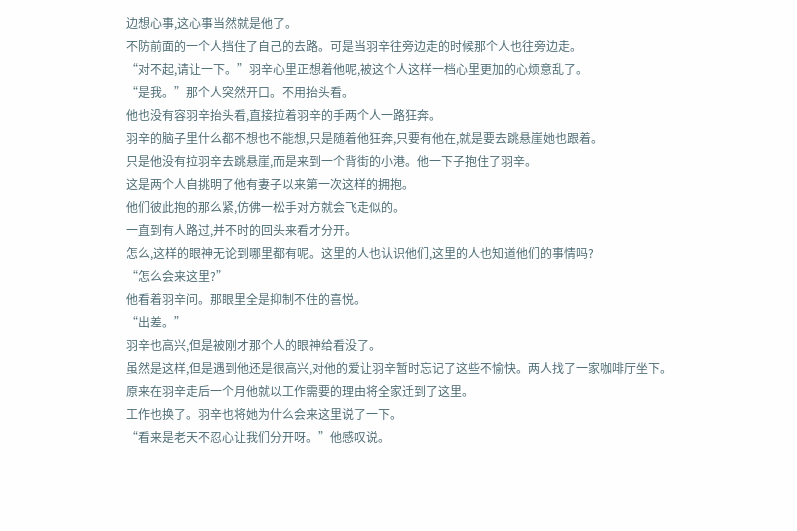边想心事,这心事当然就是他了。
不防前面的一个人挡住了自己的去路。可是当羽辛往旁边走的时候那个人也往旁边走。
“对不起,请让一下。”羽辛心里正想着他呢,被这个人这样一档心里更加的心烦意乱了。
“是我。”那个人突然开口。不用抬头看。
他也没有容羽辛抬头看,直接拉着羽辛的手两个人一路狂奔。
羽辛的脑子里什么都不想也不能想,只是随着他狂奔,只要有他在,就是要去跳悬崖她也跟着。
只是他没有拉羽辛去跳悬崖,而是来到一个背街的小港。他一下子抱住了羽辛。
这是两个人自挑明了他有妻子以来第一次这样的拥抱。
他们彼此抱的那么紧,仿佛一松手对方就会飞走似的。
一直到有人路过,并不时的回头来看才分开。
怎么,这样的眼神无论到哪里都有呢。这里的人也认识他们,这里的人也知道他们的事情吗?
“怎么会来这里?”
他看着羽辛问。那眼里全是抑制不住的喜悦。
“出差。”
羽辛也高兴,但是被刚才那个人的眼神给看没了。
虽然是这样,但是遇到他还是很高兴,对他的爱让羽辛暂时忘记了这些不愉快。两人找了一家咖啡厅坐下。
原来在羽辛走后一个月他就以工作需要的理由将全家迁到了这里。
工作也换了。羽辛也将她为什么会来这里说了一下。
“看来是老天不忍心让我们分开呀。”他感叹说。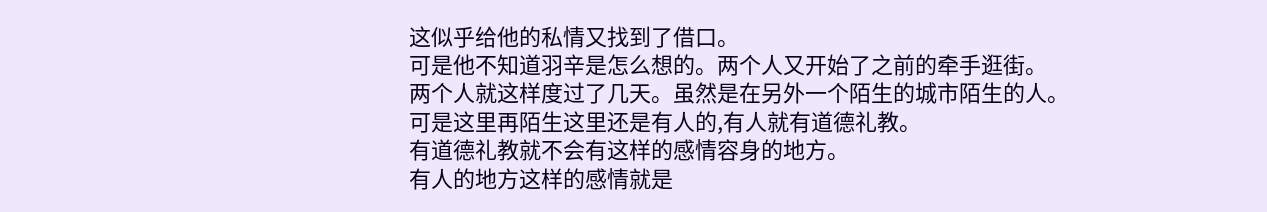这似乎给他的私情又找到了借口。
可是他不知道羽辛是怎么想的。两个人又开始了之前的牵手逛街。
两个人就这样度过了几天。虽然是在另外一个陌生的城市陌生的人。
可是这里再陌生这里还是有人的,有人就有道德礼教。
有道德礼教就不会有这样的感情容身的地方。
有人的地方这样的感情就是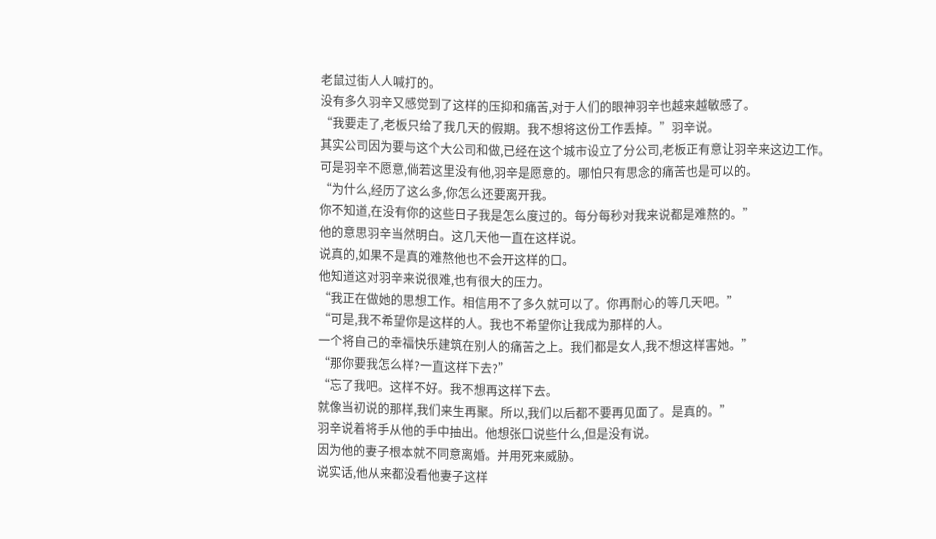老鼠过街人人喊打的。
没有多久羽辛又感觉到了这样的压抑和痛苦,对于人们的眼神羽辛也越来越敏感了。
“我要走了,老板只给了我几天的假期。我不想将这份工作丢掉。”羽辛说。
其实公司因为要与这个大公司和做,已经在这个城市设立了分公司,老板正有意让羽辛来这边工作。
可是羽辛不愿意,倘若这里没有他,羽辛是愿意的。哪怕只有思念的痛苦也是可以的。
“为什么,经历了这么多,你怎么还要离开我。
你不知道,在没有你的这些日子我是怎么度过的。每分每秒对我来说都是难熬的。”
他的意思羽辛当然明白。这几天他一直在这样说。
说真的,如果不是真的难熬他也不会开这样的口。
他知道这对羽辛来说很难,也有很大的压力。
“我正在做她的思想工作。相信用不了多久就可以了。你再耐心的等几天吧。”
“可是,我不希望你是这样的人。我也不希望你让我成为那样的人。
一个将自己的幸福快乐建筑在别人的痛苦之上。我们都是女人,我不想这样害她。”
“那你要我怎么样?一直这样下去?”
“忘了我吧。这样不好。我不想再这样下去。
就像当初说的那样,我们来生再聚。所以,我们以后都不要再见面了。是真的。”
羽辛说着将手从他的手中抽出。他想张口说些什么,但是没有说。
因为他的妻子根本就不同意离婚。并用死来威胁。
说实话,他从来都没看他妻子这样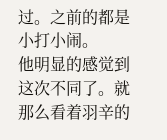过。之前的都是小打小闹。
他明显的感觉到这次不同了。就那么看着羽辛的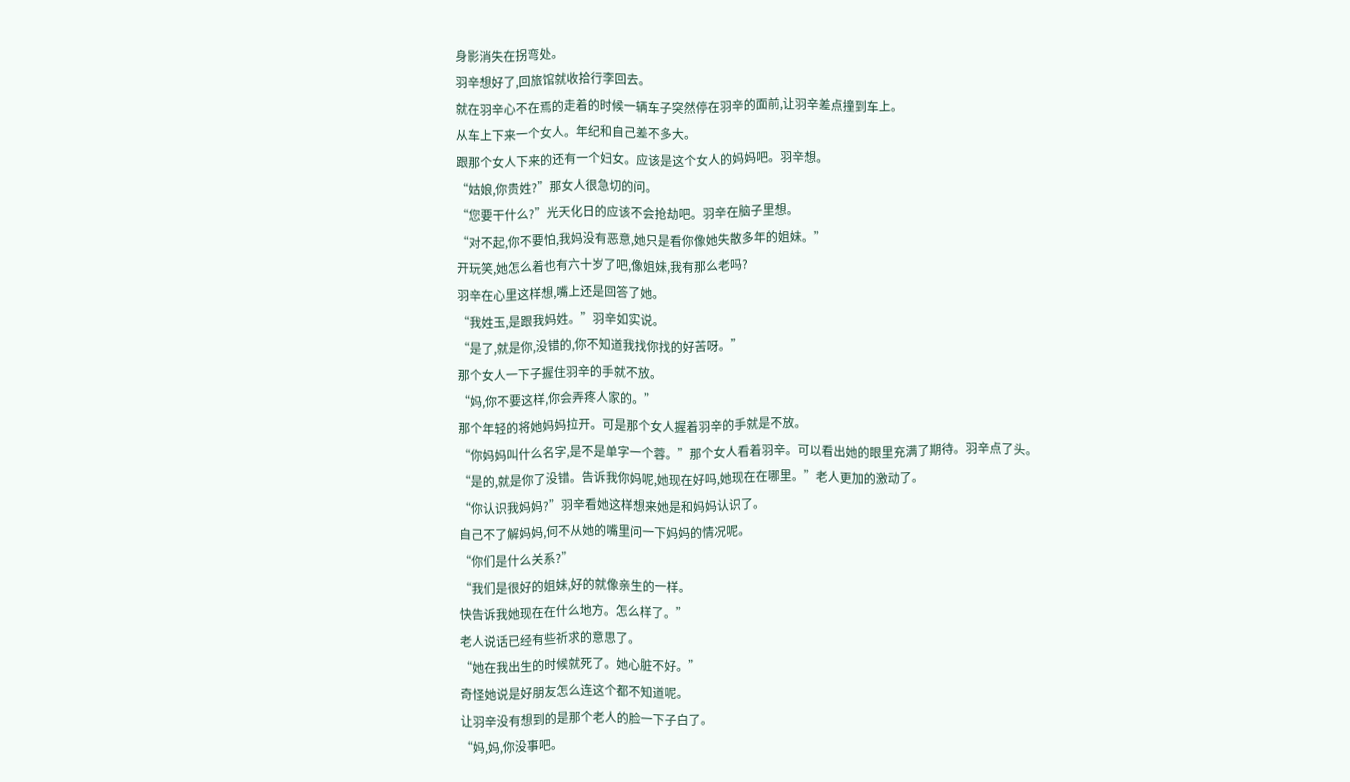身影消失在拐弯处。
羽辛想好了,回旅馆就收拾行李回去。
就在羽辛心不在焉的走着的时候一辆车子突然停在羽辛的面前,让羽辛差点撞到车上。
从车上下来一个女人。年纪和自己差不多大。
跟那个女人下来的还有一个妇女。应该是这个女人的妈妈吧。羽辛想。
“姑娘,你贵姓?”那女人很急切的问。
“您要干什么?”光天化日的应该不会抢劫吧。羽辛在脑子里想。
“对不起,你不要怕,我妈没有恶意,她只是看你像她失散多年的姐妹。”
开玩笑,她怎么着也有六十岁了吧,像姐妹,我有那么老吗?
羽辛在心里这样想,嘴上还是回答了她。
“我姓玉,是跟我妈姓。”羽辛如实说。
“是了,就是你,没错的,你不知道我找你找的好苦呀。”
那个女人一下子握住羽辛的手就不放。
“妈,你不要这样,你会弄疼人家的。”
那个年轻的将她妈妈拉开。可是那个女人握着羽辛的手就是不放。
“你妈妈叫什么名字,是不是单字一个蓉。”那个女人看着羽辛。可以看出她的眼里充满了期待。羽辛点了头。
“是的,就是你了没错。告诉我你妈呢,她现在好吗,她现在在哪里。”老人更加的激动了。
“你认识我妈妈?”羽辛看她这样想来她是和妈妈认识了。
自己不了解妈妈,何不从她的嘴里问一下妈妈的情况呢。
“你们是什么关系?”
“我们是很好的姐妹,好的就像亲生的一样。
快告诉我她现在在什么地方。怎么样了。”
老人说话已经有些祈求的意思了。
“她在我出生的时候就死了。她心脏不好。”
奇怪她说是好朋友怎么连这个都不知道呢。
让羽辛没有想到的是那个老人的脸一下子白了。
“妈,妈,你没事吧。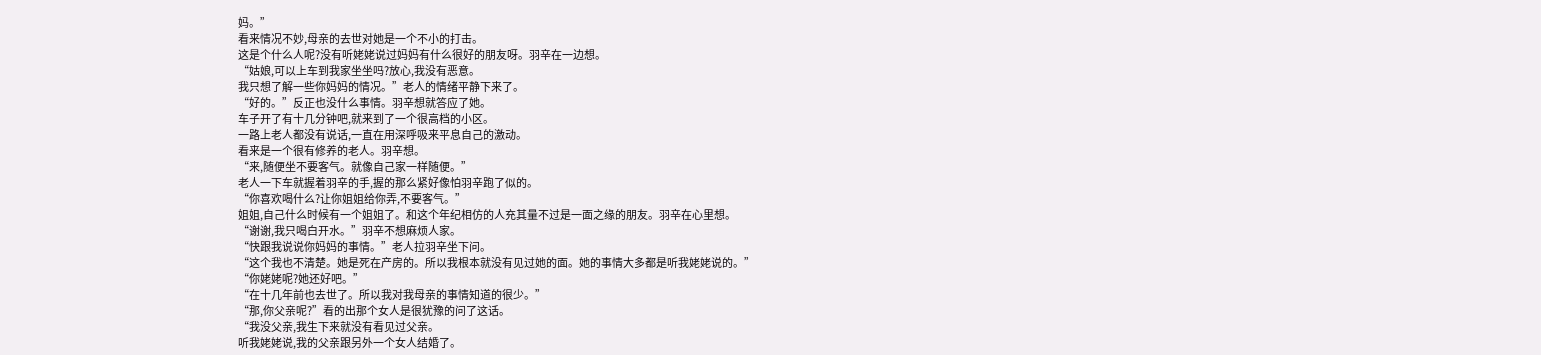妈。”
看来情况不妙,母亲的去世对她是一个不小的打击。
这是个什么人呢?没有听姥姥说过妈妈有什么很好的朋友呀。羽辛在一边想。
“姑娘,可以上车到我家坐坐吗?放心,我没有恶意。
我只想了解一些你妈妈的情况。”老人的情绪平静下来了。
“好的。”反正也没什么事情。羽辛想就答应了她。
车子开了有十几分钟吧,就来到了一个很高档的小区。
一路上老人都没有说话,一直在用深呼吸来平息自己的激动。
看来是一个很有修养的老人。羽辛想。
“来,随便坐不要客气。就像自己家一样随便。”
老人一下车就握着羽辛的手,握的那么紧好像怕羽辛跑了似的。
“你喜欢喝什么?让你姐姐给你弄,不要客气。”
姐姐,自己什么时候有一个姐姐了。和这个年纪相仿的人充其量不过是一面之缘的朋友。羽辛在心里想。
“谢谢,我只喝白开水。”羽辛不想麻烦人家。
“快跟我说说你妈妈的事情。”老人拉羽辛坐下问。
“这个我也不清楚。她是死在产房的。所以我根本就没有见过她的面。她的事情大多都是听我姥姥说的。”
“你姥姥呢?她还好吧。”
“在十几年前也去世了。所以我对我母亲的事情知道的很少。”
“那,你父亲呢?”看的出那个女人是很犹豫的问了这话。
“我没父亲,我生下来就没有看见过父亲。
听我姥姥说,我的父亲跟另外一个女人结婚了。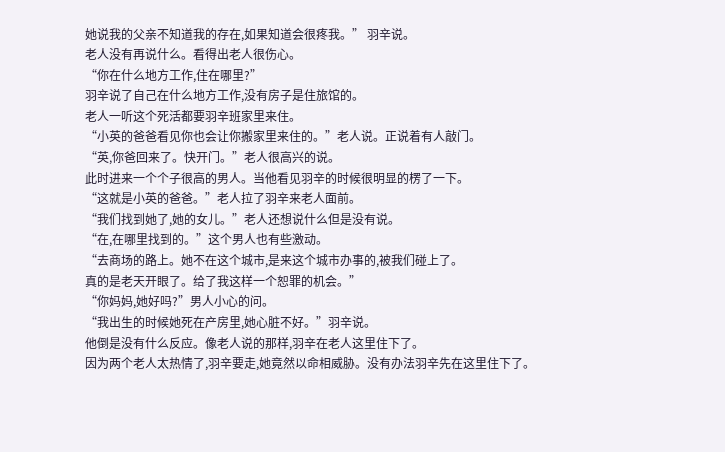她说我的父亲不知道我的存在,如果知道会很疼我。” 羽辛说。
老人没有再说什么。看得出老人很伤心。
“你在什么地方工作,住在哪里?”
羽辛说了自己在什么地方工作,没有房子是住旅馆的。
老人一听这个死活都要羽辛班家里来住。
“小英的爸爸看见你也会让你搬家里来住的。”老人说。正说着有人敲门。
“英,你爸回来了。快开门。”老人很高兴的说。
此时进来一个个子很高的男人。当他看见羽辛的时候很明显的楞了一下。
“这就是小英的爸爸。”老人拉了羽辛来老人面前。
“我们找到她了,她的女儿。”老人还想说什么但是没有说。
“在,在哪里找到的。”这个男人也有些激动。
“去商场的路上。她不在这个城市,是来这个城市办事的,被我们碰上了。
真的是老天开眼了。给了我这样一个恕罪的机会。”
“你妈妈,她好吗?”男人小心的问。
“我出生的时候她死在产房里,她心脏不好。”羽辛说。
他倒是没有什么反应。像老人说的那样,羽辛在老人这里住下了。
因为两个老人太热情了,羽辛要走,她竟然以命相威胁。没有办法羽辛先在这里住下了。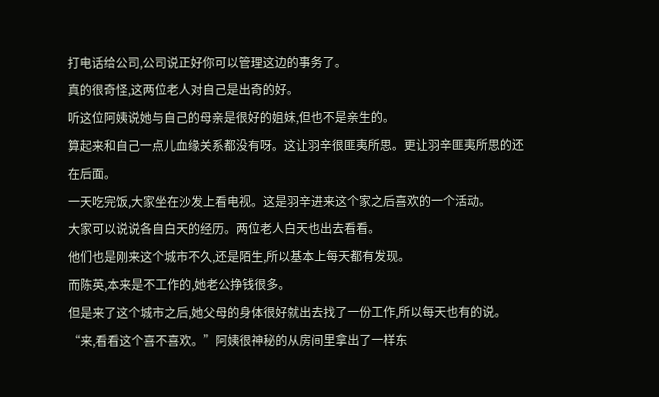打电话给公司,公司说正好你可以管理这边的事务了。
真的很奇怪,这两位老人对自己是出奇的好。
听这位阿姨说她与自己的母亲是很好的姐妹,但也不是亲生的。
算起来和自己一点儿血缘关系都没有呀。这让羽辛很匪夷所思。更让羽辛匪夷所思的还在后面。
一天吃完饭,大家坐在沙发上看电视。这是羽辛进来这个家之后喜欢的一个活动。
大家可以说说各自白天的经历。两位老人白天也出去看看。
他们也是刚来这个城市不久,还是陌生,所以基本上每天都有发现。
而陈英,本来是不工作的,她老公挣钱很多。
但是来了这个城市之后,她父母的身体很好就出去找了一份工作,所以每天也有的说。
“来,看看这个喜不喜欢。”阿姨很神秘的从房间里拿出了一样东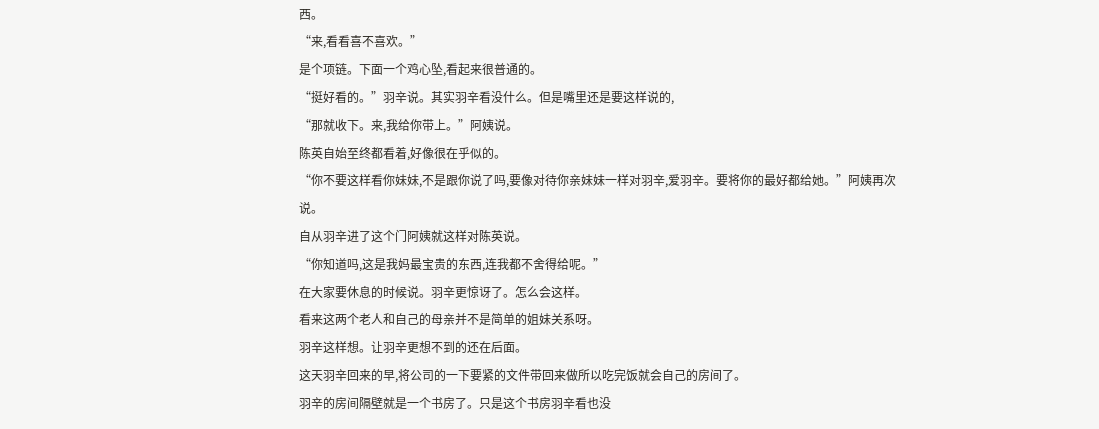西。
“来,看看喜不喜欢。”
是个项链。下面一个鸡心坠,看起来很普通的。
“挺好看的。”羽辛说。其实羽辛看没什么。但是嘴里还是要这样说的,
“那就收下。来,我给你带上。”阿姨说。
陈英自始至终都看着,好像很在乎似的。
“你不要这样看你妹妹,不是跟你说了吗,要像对待你亲妹妹一样对羽辛,爱羽辛。要将你的最好都给她。”阿姨再次说。
自从羽辛进了这个门阿姨就这样对陈英说。
“你知道吗,这是我妈最宝贵的东西,连我都不舍得给呢。”
在大家要休息的时候说。羽辛更惊讶了。怎么会这样。
看来这两个老人和自己的母亲并不是简单的姐妹关系呀。
羽辛这样想。让羽辛更想不到的还在后面。
这天羽辛回来的早,将公司的一下要紧的文件带回来做所以吃完饭就会自己的房间了。
羽辛的房间隔壁就是一个书房了。只是这个书房羽辛看也没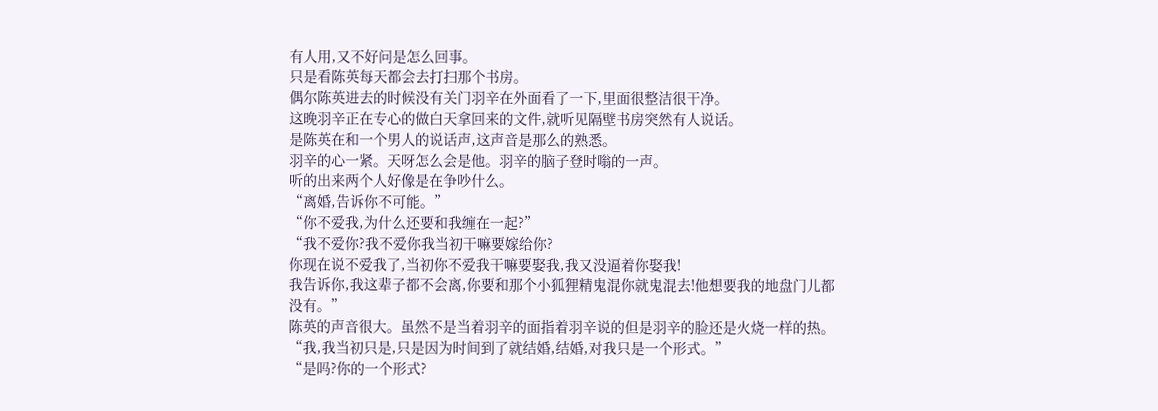有人用,又不好问是怎么回事。
只是看陈英每天都会去打扫那个书房。
偶尔陈英进去的时候没有关门羽辛在外面看了一下,里面很整洁很干净。
这晚羽辛正在专心的做白天拿回来的文件,就听见隔壁书房突然有人说话。
是陈英在和一个男人的说话声,这声音是那么的熟悉。
羽辛的心一紧。天呀怎么会是他。羽辛的脑子登时嗡的一声。
听的出来两个人好像是在争吵什么。
“离婚,告诉你不可能。”
“你不爱我,为什么还要和我缠在一起?”
“我不爱你?我不爱你我当初干嘛要嫁给你?
你现在说不爱我了,当初你不爱我干嘛要娶我,我又没逼着你娶我!
我告诉你,我这辈子都不会离,你要和那个小狐狸精鬼混你就鬼混去!他想要我的地盘门儿都没有。”
陈英的声音很大。虽然不是当着羽辛的面指着羽辛说的但是羽辛的脸还是火烧一样的热。
“我,我当初只是,只是因为时间到了就结婚,结婚,对我只是一个形式。”
“是吗?你的一个形式?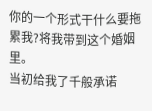你的一个形式干什么要拖累我?将我带到这个婚姻里。
当初给我了千般承诺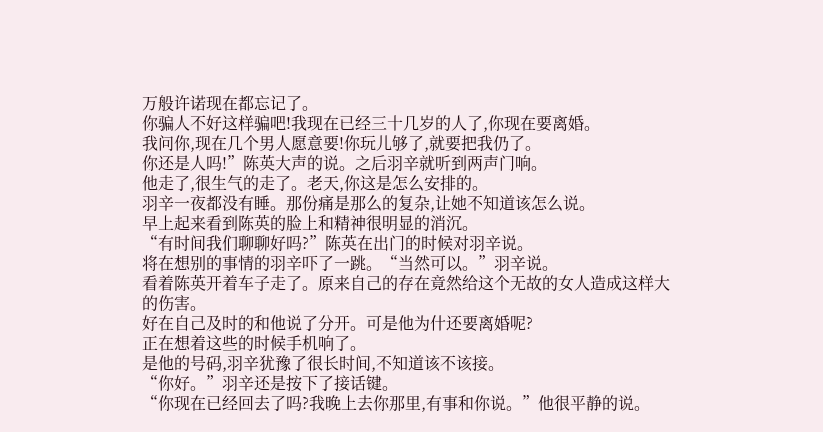万般许诺现在都忘记了。
你骗人不好这样骗吧!我现在已经三十几岁的人了,你现在要离婚。
我问你,现在几个男人愿意要!你玩儿够了,就要把我仍了。
你还是人吗!”陈英大声的说。之后羽辛就听到两声门响。
他走了,很生气的走了。老天,你这是怎么安排的。
羽辛一夜都没有睡。那份痛是那么的复杂,让她不知道该怎么说。
早上起来看到陈英的脸上和精神很明显的消沉。
“有时间我们聊聊好吗?”陈英在出门的时候对羽辛说。
将在想别的事情的羽辛吓了一跳。“当然可以。”羽辛说。
看着陈英开着车子走了。原来自己的存在竟然给这个无故的女人造成这样大的伤害。
好在自己及时的和他说了分开。可是他为什还要离婚呢?
正在想着这些的时候手机响了。
是他的号码,羽辛犹豫了很长时间,不知道该不该接。
“你好。”羽辛还是按下了接话键。
“你现在已经回去了吗?我晚上去你那里,有事和你说。”他很平静的说。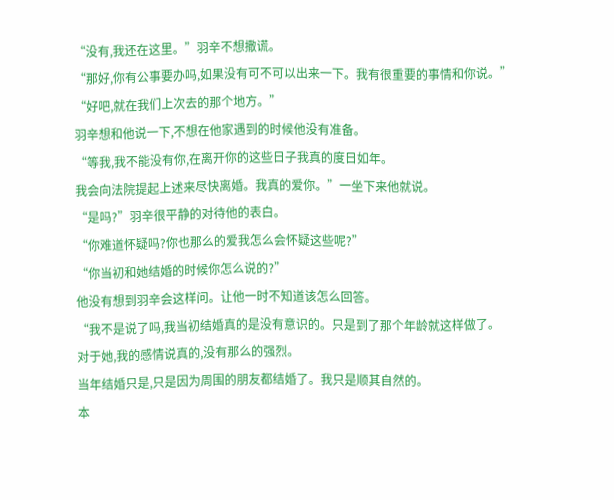“没有,我还在这里。”羽辛不想撒谎。
“那好,你有公事要办吗,如果没有可不可以出来一下。我有很重要的事情和你说。”
“好吧,就在我们上次去的那个地方。”
羽辛想和他说一下,不想在他家遇到的时候他没有准备。
“等我,我不能没有你,在离开你的这些日子我真的度日如年。
我会向法院提起上述来尽快离婚。我真的爱你。”一坐下来他就说。
“是吗?”羽辛很平静的对待他的表白。
“你难道怀疑吗?你也那么的爱我怎么会怀疑这些呢?”
“你当初和她结婚的时候你怎么说的?”
他没有想到羽辛会这样问。让他一时不知道该怎么回答。
“我不是说了吗,我当初结婚真的是没有意识的。只是到了那个年龄就这样做了。
对于她,我的感情说真的,没有那么的强烈。
当年结婚只是,只是因为周围的朋友都结婚了。我只是顺其自然的。
本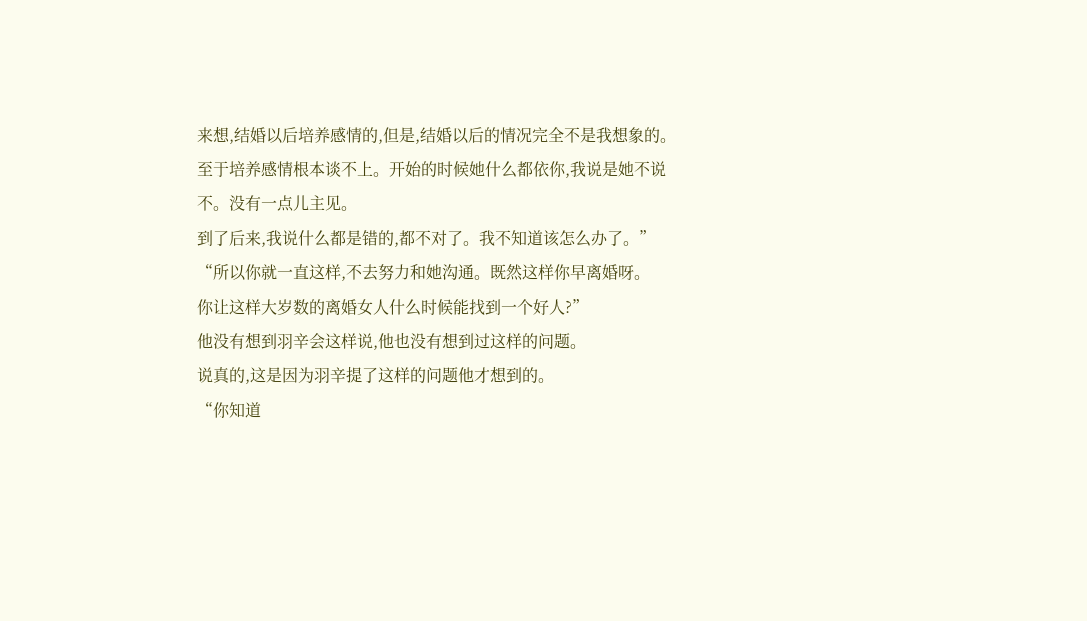来想,结婚以后培养感情的,但是,结婚以后的情况完全不是我想象的。
至于培养感情根本谈不上。开始的时候她什么都依你,我说是她不说不。没有一点儿主见。
到了后来,我说什么都是错的,都不对了。我不知道该怎么办了。”
“所以你就一直这样,不去努力和她沟通。既然这样你早离婚呀。
你让这样大岁数的离婚女人什么时候能找到一个好人?”
他没有想到羽辛会这样说,他也没有想到过这样的问题。
说真的,这是因为羽辛提了这样的问题他才想到的。
“你知道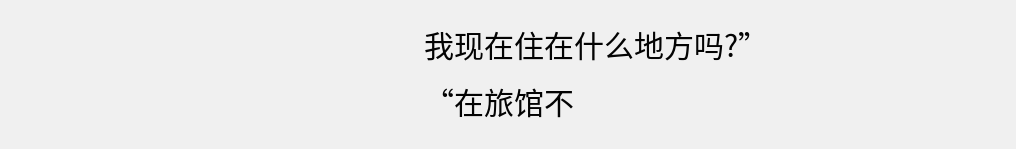我现在住在什么地方吗?”
“在旅馆不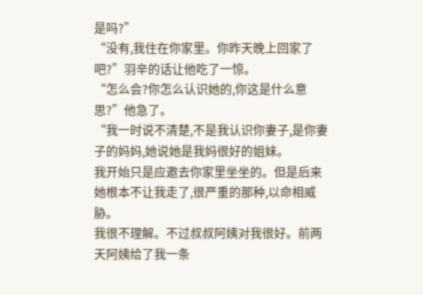是吗?”
“没有,我住在你家里。你昨天晚上回家了吧?”羽辛的话让他吃了一惊。
“怎么会?你怎么认识她的,你这是什么意思?”他急了。
“我一时说不清楚,不是我认识你妻子,是你妻子的妈妈,她说她是我妈很好的姐妹。
我开始只是应邀去你家里坐坐的。但是后来她根本不让我走了,很严重的那种,以命相威胁。
我很不理解。不过叔叔阿姨对我很好。前两天阿姨给了我一条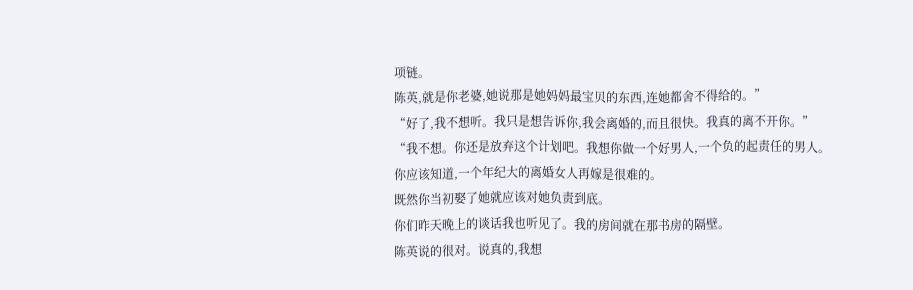项链。
陈英,就是你老婆,她说那是她妈妈最宝贝的东西,连她都舍不得给的。”
“好了,我不想听。我只是想告诉你,我会离婚的,而且很快。我真的离不开你。”
“我不想。你还是放弃这个计划吧。我想你做一个好男人,一个负的起责任的男人。
你应该知道,一个年纪大的离婚女人再嫁是很难的。
既然你当初娶了她就应该对她负责到底。
你们昨天晚上的谈话我也听见了。我的房间就在那书房的隔壁。
陈英说的很对。说真的,我想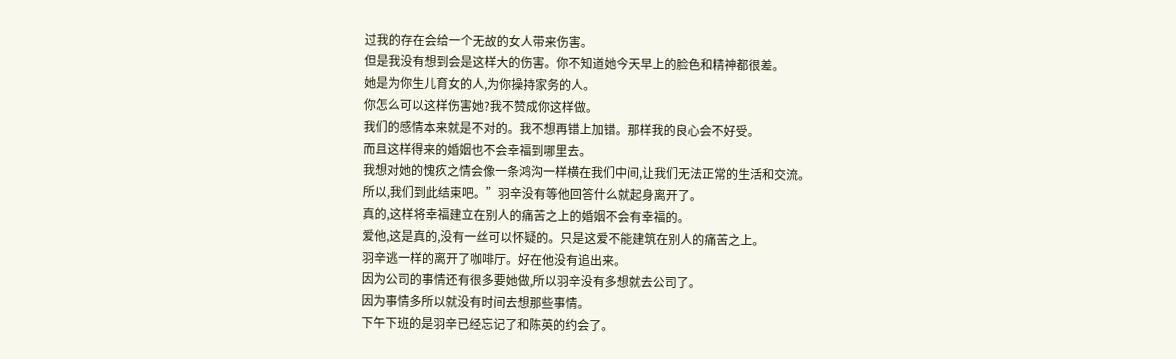过我的存在会给一个无故的女人带来伤害。
但是我没有想到会是这样大的伤害。你不知道她今天早上的脸色和精神都很差。
她是为你生儿育女的人,为你操持家务的人。
你怎么可以这样伤害她?我不赞成你这样做。
我们的感情本来就是不对的。我不想再错上加错。那样我的良心会不好受。
而且这样得来的婚姻也不会幸福到哪里去。
我想对她的愧疚之情会像一条鸿沟一样横在我们中间,让我们无法正常的生活和交流。
所以,我们到此结束吧。”羽辛没有等他回答什么就起身离开了。
真的,这样将幸福建立在别人的痛苦之上的婚姻不会有幸福的。
爱他,这是真的,没有一丝可以怀疑的。只是这爱不能建筑在别人的痛苦之上。
羽辛逃一样的离开了咖啡厅。好在他没有追出来。
因为公司的事情还有很多要她做,所以羽辛没有多想就去公司了。
因为事情多所以就没有时间去想那些事情。
下午下班的是羽辛已经忘记了和陈英的约会了。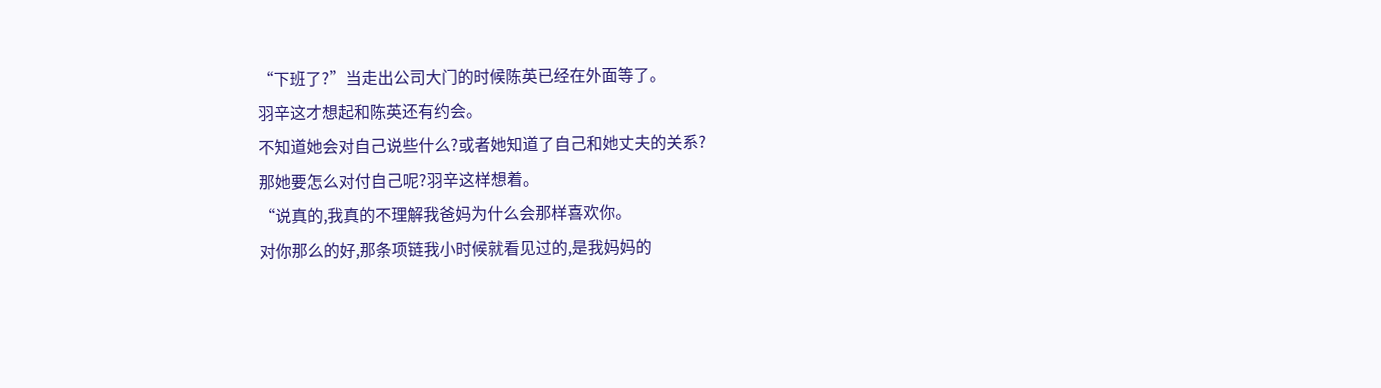“下班了?”当走出公司大门的时候陈英已经在外面等了。
羽辛这才想起和陈英还有约会。
不知道她会对自己说些什么?或者她知道了自己和她丈夫的关系?
那她要怎么对付自己呢?羽辛这样想着。
“说真的,我真的不理解我爸妈为什么会那样喜欢你。
对你那么的好,那条项链我小时候就看见过的,是我妈妈的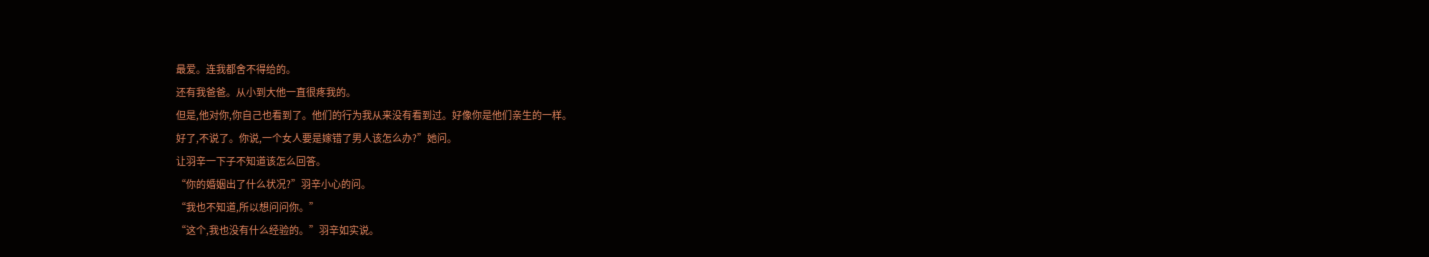最爱。连我都舍不得给的。
还有我爸爸。从小到大他一直很疼我的。
但是,他对你,你自己也看到了。他们的行为我从来没有看到过。好像你是他们亲生的一样。
好了,不说了。你说,一个女人要是嫁错了男人该怎么办?”她问。
让羽辛一下子不知道该怎么回答。
“你的婚姻出了什么状况?”羽辛小心的问。
“我也不知道,所以想问问你。”
“这个,我也没有什么经验的。”羽辛如实说。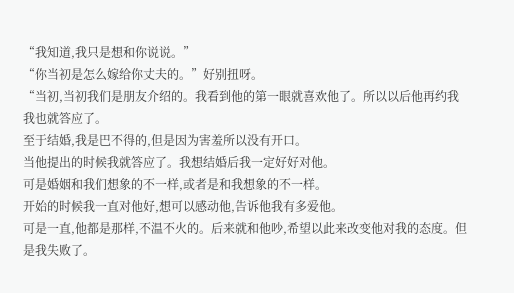“我知道,我只是想和你说说。”
“你当初是怎么嫁给你丈夫的。”好别扭呀。
“当初,当初我们是朋友介绍的。我看到他的第一眼就喜欢他了。所以以后他再约我我也就答应了。
至于结婚,我是巴不得的,但是因为害羞所以没有开口。
当他提出的时候我就答应了。我想结婚后我一定好好对他。
可是婚姻和我们想象的不一样,或者是和我想象的不一样。
开始的时候我一直对他好,想可以感动他,告诉他我有多爱他。
可是一直,他都是那样,不温不火的。后来就和他吵,希望以此来改变他对我的态度。但是我失败了。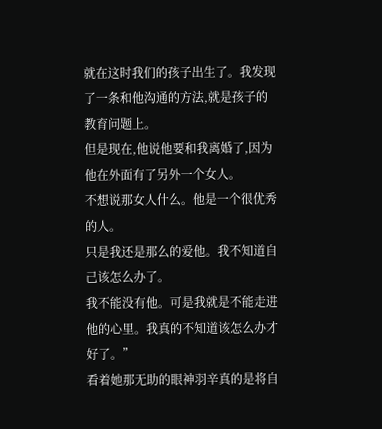就在这时我们的孩子出生了。我发现了一条和他沟通的方法,就是孩子的教育问题上。
但是现在,他说他要和我离婚了,因为他在外面有了另外一个女人。
不想说那女人什么。他是一个很优秀的人。
只是我还是那么的爱他。我不知道自己该怎么办了。
我不能没有他。可是我就是不能走进他的心里。我真的不知道该怎么办才好了。”
看着她那无助的眼神羽辛真的是将自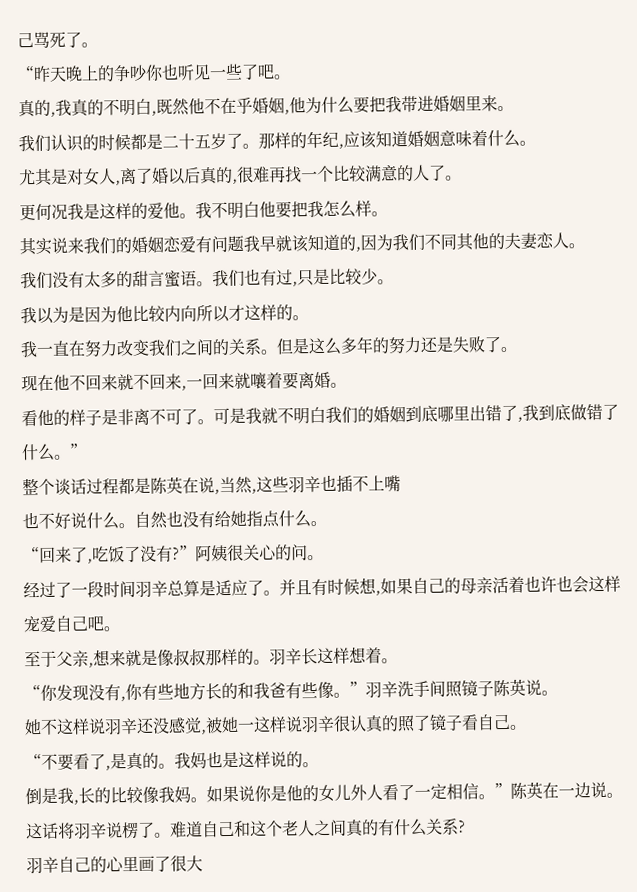己骂死了。
“昨天晚上的争吵你也听见一些了吧。
真的,我真的不明白,既然他不在乎婚姻,他为什么要把我带进婚姻里来。
我们认识的时候都是二十五岁了。那样的年纪,应该知道婚姻意味着什么。
尤其是对女人,离了婚以后真的,很难再找一个比较满意的人了。
更何况我是这样的爱他。我不明白他要把我怎么样。
其实说来我们的婚姻恋爱有问题我早就该知道的,因为我们不同其他的夫妻恋人。
我们没有太多的甜言蜜语。我们也有过,只是比较少。
我以为是因为他比较内向所以才这样的。
我一直在努力改变我们之间的关系。但是这么多年的努力还是失败了。
现在他不回来就不回来,一回来就嚷着要离婚。
看他的样子是非离不可了。可是我就不明白我们的婚姻到底哪里出错了,我到底做错了什么。”
整个谈话过程都是陈英在说,当然,这些羽辛也插不上嘴
也不好说什么。自然也没有给她指点什么。
“回来了,吃饭了没有?”阿姨很关心的问。
经过了一段时间羽辛总算是适应了。并且有时候想,如果自己的母亲活着也许也会这样宠爱自己吧。
至于父亲,想来就是像叔叔那样的。羽辛长这样想着。
“你发现没有,你有些地方长的和我爸有些像。”羽辛洗手间照镜子陈英说。
她不这样说羽辛还没感觉,被她一这样说羽辛很认真的照了镜子看自己。
“不要看了,是真的。我妈也是这样说的。
倒是我,长的比较像我妈。如果说你是他的女儿外人看了一定相信。”陈英在一边说。
这话将羽辛说楞了。难道自己和这个老人之间真的有什么关系?
羽辛自己的心里画了很大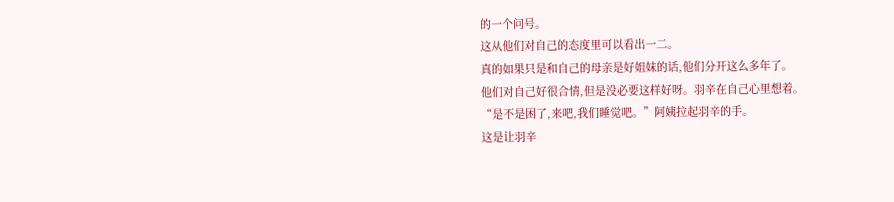的一个问号。
这从他们对自己的态度里可以看出一二。
真的如果只是和自己的母亲是好姐妹的话,他们分开这么多年了。
他们对自己好很合情,但是没必要这样好呀。羽辛在自己心里想着。
“是不是困了,来吧,我们睡觉吧。”阿姨拉起羽辛的手。
这是让羽辛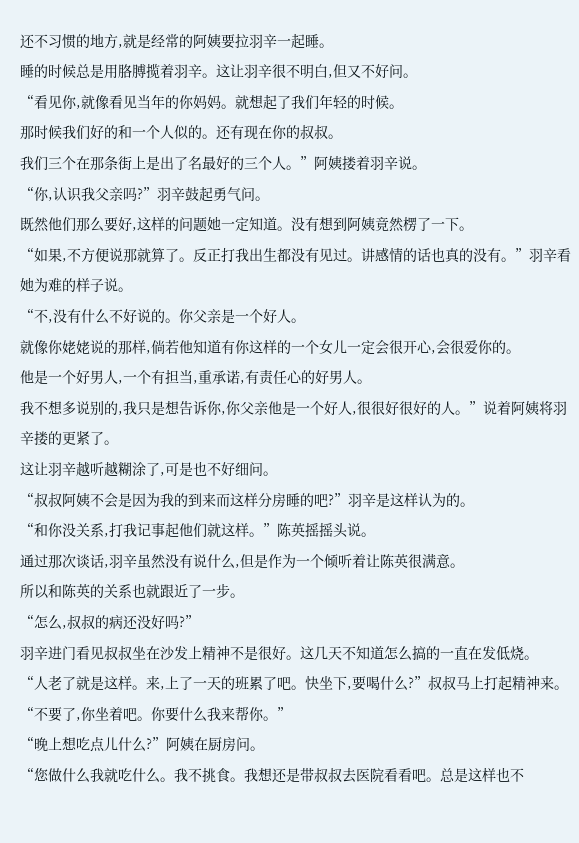还不习惯的地方,就是经常的阿姨要拉羽辛一起睡。
睡的时候总是用胳膊揽着羽辛。这让羽辛很不明白,但又不好问。
“看见你,就像看见当年的你妈妈。就想起了我们年轻的时候。
那时候我们好的和一个人似的。还有现在你的叔叔。
我们三个在那条街上是出了名最好的三个人。”阿姨搂着羽辛说。
“你,认识我父亲吗?”羽辛鼓起勇气问。
既然他们那么要好,这样的问题她一定知道。没有想到阿姨竟然楞了一下。
“如果,不方便说那就算了。反正打我出生都没有见过。讲感情的话也真的没有。”羽辛看她为难的样子说。
“不,没有什么不好说的。你父亲是一个好人。
就像你姥姥说的那样,倘若他知道有你这样的一个女儿一定会很开心,会很爱你的。
他是一个好男人,一个有担当,重承诺,有责任心的好男人。
我不想多说别的,我只是想告诉你,你父亲他是一个好人,很很好很好的人。”说着阿姨将羽辛搂的更紧了。
这让羽辛越听越糊涂了,可是也不好细问。
“叔叔阿姨不会是因为我的到来而这样分房睡的吧?”羽辛是这样认为的。
“和你没关系,打我记事起他们就这样。”陈英摇摇头说。
通过那次谈话,羽辛虽然没有说什么,但是作为一个倾听着让陈英很满意。
所以和陈英的关系也就跟近了一步。
“怎么,叔叔的病还没好吗?”
羽辛进门看见叔叔坐在沙发上精神不是很好。这几天不知道怎么搞的一直在发低烧。
“人老了就是这样。来,上了一天的班累了吧。快坐下,要喝什么?”叔叔马上打起精神来。
“不要了,你坐着吧。你要什么我来帮你。”
“晚上想吃点儿什么?”阿姨在厨房问。
“您做什么我就吃什么。我不挑食。我想还是带叔叔去医院看看吧。总是这样也不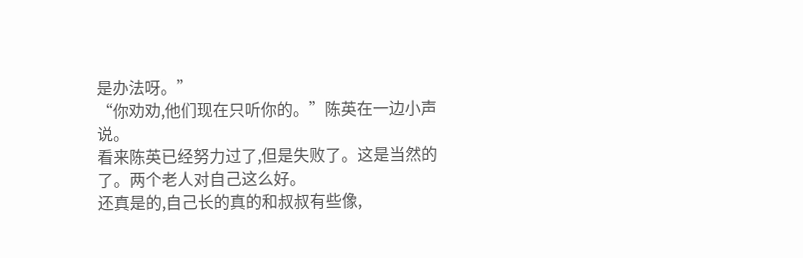是办法呀。”
“你劝劝,他们现在只听你的。”陈英在一边小声说。
看来陈英已经努力过了,但是失败了。这是当然的了。两个老人对自己这么好。
还真是的,自己长的真的和叔叔有些像,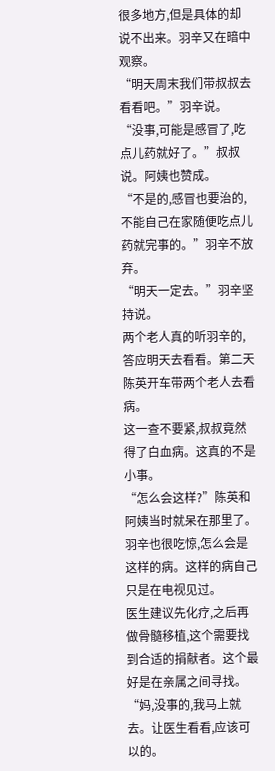很多地方,但是具体的却说不出来。羽辛又在暗中观察。
“明天周末我们带叔叔去看看吧。”羽辛说。
“没事,可能是感冒了,吃点儿药就好了。”叔叔说。阿姨也赞成。
“不是的,感冒也要治的,不能自己在家随便吃点儿药就完事的。”羽辛不放弃。
“明天一定去。”羽辛坚持说。
两个老人真的听羽辛的,答应明天去看看。第二天陈英开车带两个老人去看病。
这一查不要紧,叔叔竟然得了白血病。这真的不是小事。
“怎么会这样?”陈英和阿姨当时就呆在那里了。
羽辛也很吃惊,怎么会是这样的病。这样的病自己只是在电视见过。
医生建议先化疗,之后再做骨髓移植,这个需要找到合适的捐献者。这个最好是在亲属之间寻找。
“妈,没事的,我马上就去。让医生看看,应该可以的。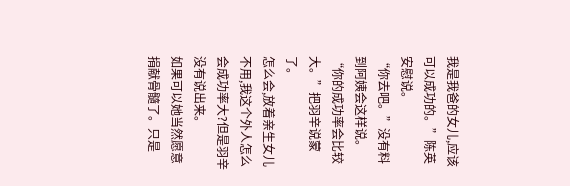我是我爸的女儿,应该可以成功的。”陈英安慰说。
“你去吧。”没有料到阿姨会这样说。
“你的成功率会比较大。”把羽辛说蒙了。
怎么会,放着亲生女儿不用,我这个外人怎么会成功率大?但是羽辛没有说出来。
如果可以她当然愿意捐献骨髓了。只是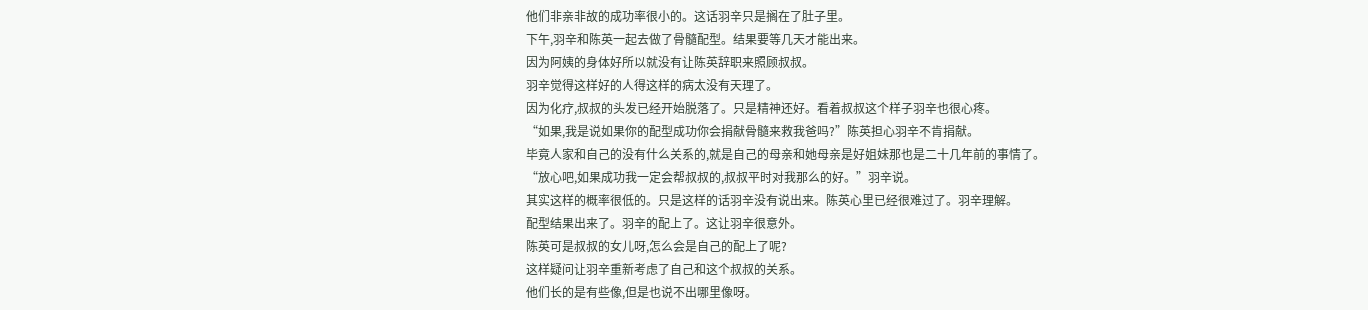他们非亲非故的成功率很小的。这话羽辛只是搁在了肚子里。
下午,羽辛和陈英一起去做了骨髓配型。结果要等几天才能出来。
因为阿姨的身体好所以就没有让陈英辞职来照顾叔叔。
羽辛觉得这样好的人得这样的病太没有天理了。
因为化疗,叔叔的头发已经开始脱落了。只是精神还好。看着叔叔这个样子羽辛也很心疼。
“如果,我是说如果你的配型成功你会捐献骨髓来救我爸吗?”陈英担心羽辛不肯捐献。
毕竟人家和自己的没有什么关系的,就是自己的母亲和她母亲是好姐妹那也是二十几年前的事情了。
“放心吧,如果成功我一定会帮叔叔的,叔叔平时对我那么的好。”羽辛说。
其实这样的概率很低的。只是这样的话羽辛没有说出来。陈英心里已经很难过了。羽辛理解。
配型结果出来了。羽辛的配上了。这让羽辛很意外。
陈英可是叔叔的女儿呀,怎么会是自己的配上了呢?
这样疑问让羽辛重新考虑了自己和这个叔叔的关系。
他们长的是有些像,但是也说不出哪里像呀。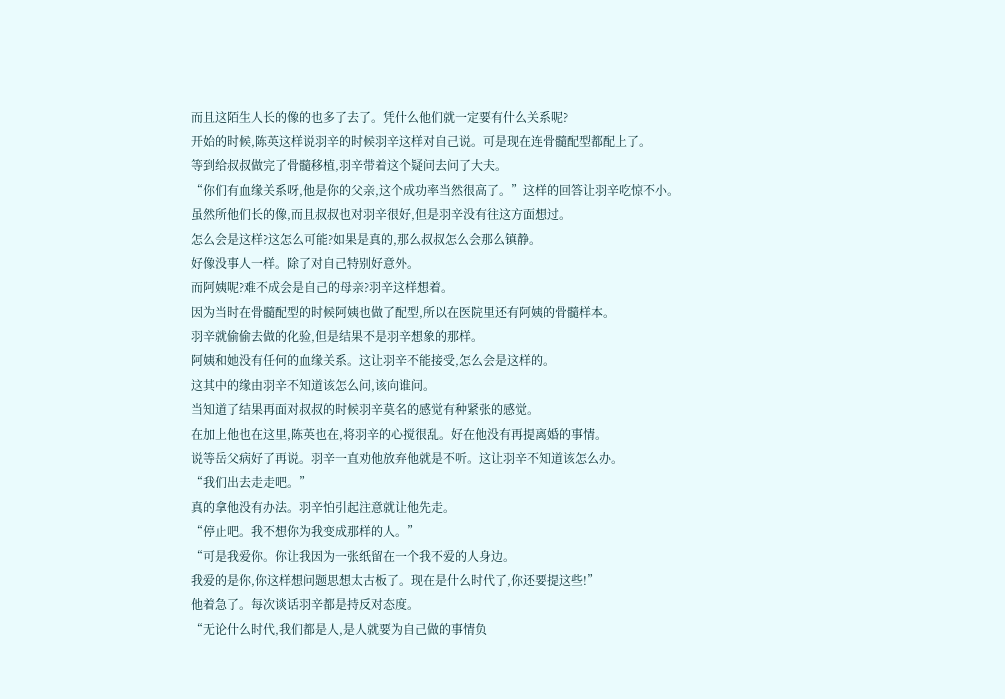而且这陌生人长的像的也多了去了。凭什么他们就一定要有什么关系呢?
开始的时候,陈英这样说羽辛的时候羽辛这样对自己说。可是现在连骨髓配型都配上了。
等到给叔叔做完了骨髓移植,羽辛带着这个疑问去问了大夫。
“你们有血缘关系呀,他是你的父亲,这个成功率当然很高了。”这样的回答让羽辛吃惊不小。
虽然所他们长的像,而且叔叔也对羽辛很好,但是羽辛没有往这方面想过。
怎么会是这样?这怎么可能?如果是真的,那么叔叔怎么会那么镇静。
好像没事人一样。除了对自己特别好意外。
而阿姨呢?难不成会是自己的母亲?羽辛这样想着。
因为当时在骨髓配型的时候阿姨也做了配型,所以在医院里还有阿姨的骨髓样本。
羽辛就偷偷去做的化验,但是结果不是羽辛想象的那样。
阿姨和她没有任何的血缘关系。这让羽辛不能接受,怎么会是这样的。
这其中的缘由羽辛不知道该怎么问,该向谁问。
当知道了结果再面对叔叔的时候羽辛莫名的感觉有种紧张的感觉。
在加上他也在这里,陈英也在,将羽辛的心搅很乱。好在他没有再提离婚的事情。
说等岳父病好了再说。羽辛一直劝他放弃他就是不听。这让羽辛不知道该怎么办。
“我们出去走走吧。”
真的拿他没有办法。羽辛怕引起注意就让他先走。
“停止吧。我不想你为我变成那样的人。”
“可是我爱你。你让我因为一张纸留在一个我不爱的人身边。
我爱的是你,你这样想问题思想太古板了。现在是什么时代了,你还要提这些!”
他着急了。每次谈话羽辛都是持反对态度。
“无论什么时代,我们都是人,是人就要为自己做的事情负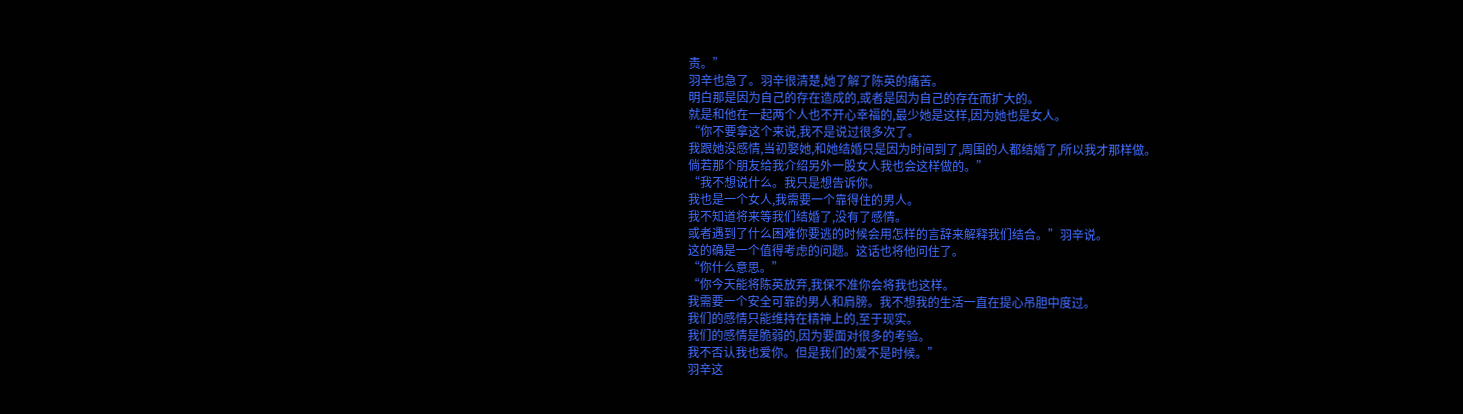责。”
羽辛也急了。羽辛很清楚,她了解了陈英的痛苦。
明白那是因为自己的存在造成的,或者是因为自己的存在而扩大的。
就是和他在一起两个人也不开心幸福的,最少她是这样,因为她也是女人。
“你不要拿这个来说,我不是说过很多次了。
我跟她没感情,当初娶她,和她结婚只是因为时间到了,周围的人都结婚了,所以我才那样做。
倘若那个朋友给我介绍另外一股女人我也会这样做的。”
“我不想说什么。我只是想告诉你。
我也是一个女人,我需要一个靠得住的男人。
我不知道将来等我们结婚了,没有了感情。
或者遇到了什么困难你要逃的时候会用怎样的言辞来解释我们结合。”羽辛说。
这的确是一个值得考虑的问题。这话也将他问住了。
“你什么意思。”
“你今天能将陈英放弃,我保不准你会将我也这样。
我需要一个安全可靠的男人和肩膀。我不想我的生活一直在提心吊胆中度过。
我们的感情只能维持在精神上的,至于现实。
我们的感情是脆弱的,因为要面对很多的考验。
我不否认我也爱你。但是我们的爱不是时候。”
羽辛这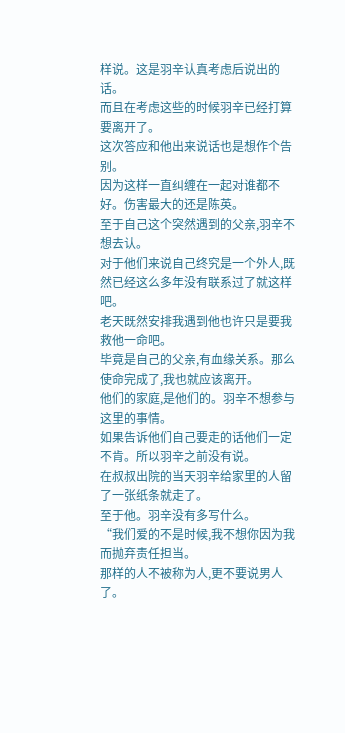样说。这是羽辛认真考虑后说出的话。
而且在考虑这些的时候羽辛已经打算要离开了。
这次答应和他出来说话也是想作个告别。
因为这样一直纠缠在一起对谁都不好。伤害最大的还是陈英。
至于自己这个突然遇到的父亲,羽辛不想去认。
对于他们来说自己终究是一个外人,既然已经这么多年没有联系过了就这样吧。
老天既然安排我遇到他也许只是要我救他一命吧。
毕竟是自己的父亲,有血缘关系。那么使命完成了,我也就应该离开。
他们的家庭,是他们的。羽辛不想参与这里的事情。
如果告诉他们自己要走的话他们一定不肯。所以羽辛之前没有说。
在叔叔出院的当天羽辛给家里的人留了一张纸条就走了。
至于他。羽辛没有多写什么。
“我们爱的不是时候,我不想你因为我而抛弃责任担当。
那样的人不被称为人,更不要说男人了。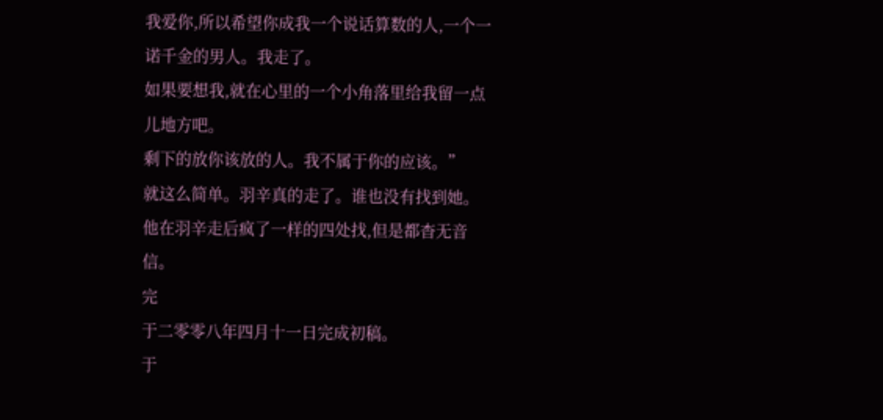我爱你,所以希望你成我一个说话算数的人,一个一诺千金的男人。我走了。
如果要想我,就在心里的一个小角落里给我留一点儿地方吧。
剩下的放你该放的人。我不属于你的应该。”
就这么简单。羽辛真的走了。谁也没有找到她。
他在羽辛走后疯了一样的四处找,但是都杳无音信。
完
于二零零八年四月十一日完成初稿。
于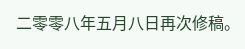二零零八年五月八日再次修稿。